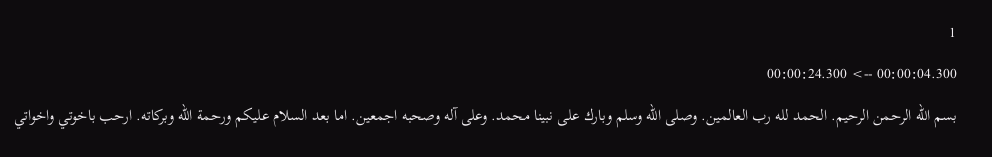1
00:00:04.300 --> 00:00:24.300
بسم الله الرحمن الرحيم. الحمد لله رب العالمين. وصلى الله وسلم وبارك على نبينا محمد. وعلى آله وصحبه اجمعين. اما بعد السلام عليكم ورحمة الله وبركاته. ارحب باخوتي واخواتي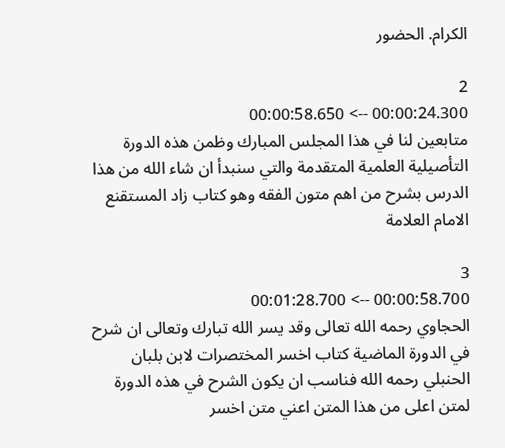الكرام. الحضور

2
00:00:24.300 --> 00:00:58.650
متابعين لنا في هذا المجلس المبارك وظمن هذه الدورة التأصيلية العلمية المتقدمة والتي سنبدأ ان شاء الله من هذا الدرس بشرح من اهم متون الفقه وهو كتاب زاد المستقنع الامام العلامة

3
00:00:58.700 --> 00:01:28.700
الحجاوي رحمه الله تعالى وقد يسر الله تبارك وتعالى ان شرح في الدورة الماضية كتاب اخسر المختصرات لابن بلبان الحنبلي رحمه الله فناسب ان يكون الشرح في هذه الدورة لمتن اعلى من هذا المتن اعني متن اخسر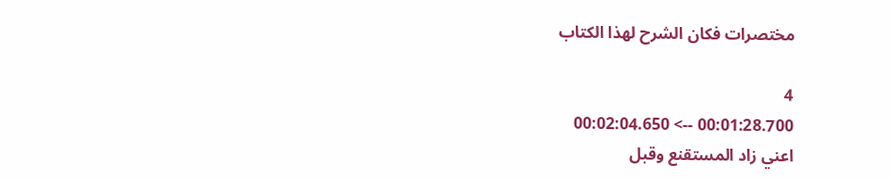مختصرات فكان الشرح لهذا الكتاب

4
00:01:28.700 --> 00:02:04.650
اعني زاد المستقنع وقبل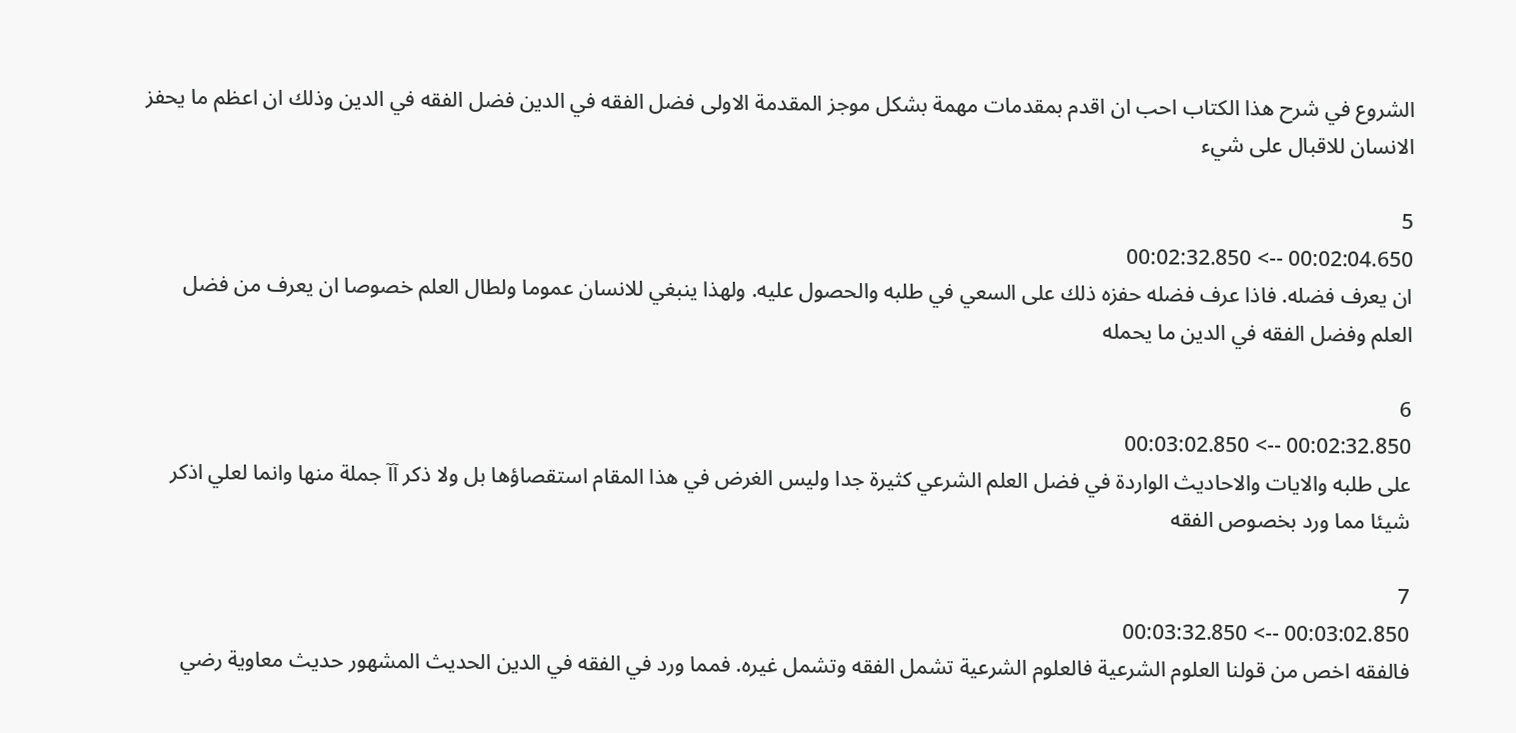الشروع في شرح هذا الكتاب احب ان اقدم بمقدمات مهمة بشكل موجز المقدمة الاولى فضل الفقه في الدين فضل الفقه في الدين وذلك ان اعظم ما يحفز الانسان للاقبال على شيء

5
00:02:04.650 --> 00:02:32.850
ان يعرف فضله. فاذا عرف فضله حفزه ذلك على السعي في طلبه والحصول عليه. ولهذا ينبغي للانسان عموما ولطال العلم خصوصا ان يعرف من فضل العلم وفضل الفقه في الدين ما يحمله

6
00:02:32.850 --> 00:03:02.850
على طلبه والايات والاحاديث الواردة في فضل العلم الشرعي كثيرة جدا وليس الغرض في هذا المقام استقصاؤها بل ولا ذكر آآ جملة منها وانما لعلي اذكر شيئا مما ورد بخصوص الفقه

7
00:03:02.850 --> 00:03:32.850
فالفقه اخص من قولنا العلوم الشرعية فالعلوم الشرعية تشمل الفقه وتشمل غيره. فمما ورد في الفقه في الدين الحديث المشهور حديث معاوية رضي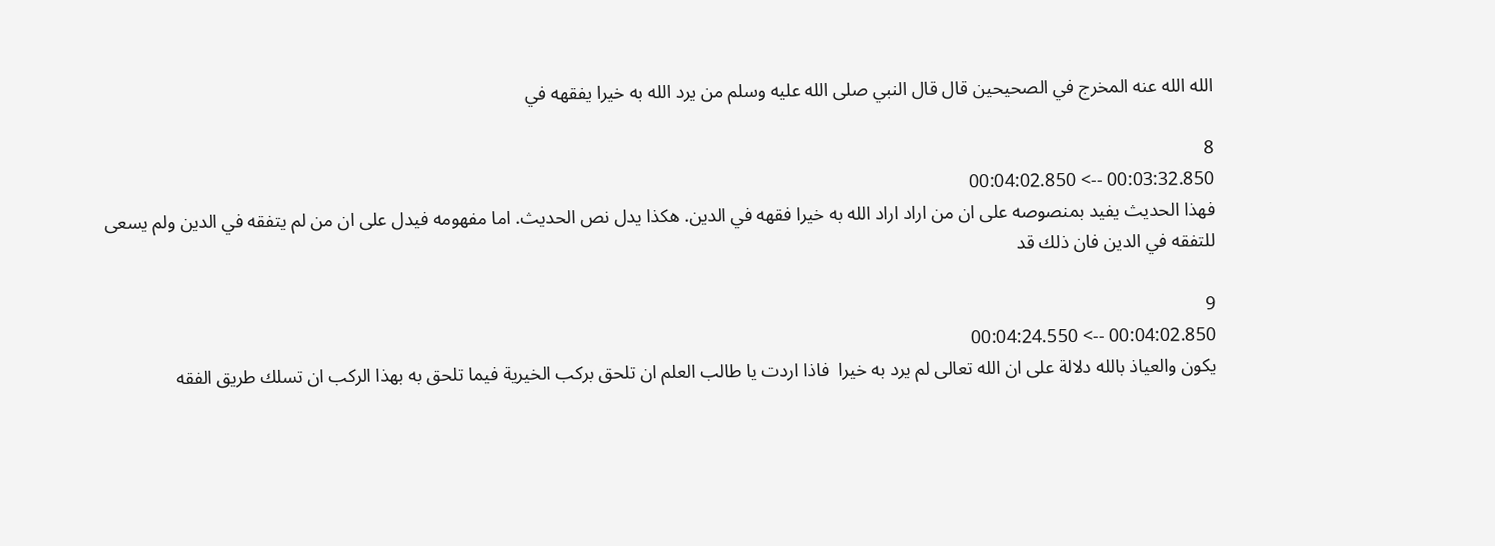الله الله عنه المخرج في الصحيحين قال قال النبي صلى الله عليه وسلم من يرد الله به خيرا يفقهه في

8
00:03:32.850 --> 00:04:02.850
فهذا الحديث يفيد بمنصوصه على ان من اراد اراد الله به خيرا فقهه في الدين. هكذا يدل نص الحديث. اما مفهومه فيدل على ان من لم يتفقه في الدين ولم يسعى للتفقه في الدين فان ذلك قد

9
00:04:02.850 --> 00:04:24.550
يكون والعياذ بالله دلالة على ان الله تعالى لم يرد به خيرا  فاذا اردت يا طالب العلم ان تلحق بركب الخيرية فيما تلحق به بهذا الركب ان تسلك طريق الفقه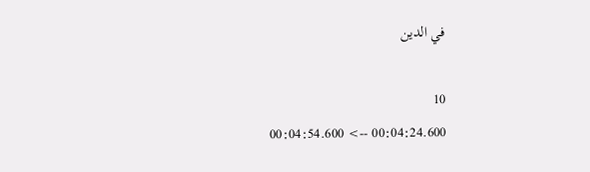في الدين

10
00:04:24.600 --> 00:04:54.600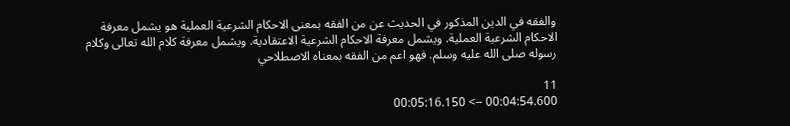والفقه في الدين المذكور في الحديث عن من الفقه بمعنى الاحكام الشرعية العملية هو يشمل معرفة الاحكام الشرعية العملية. ويشمل معرفة الاحكام الشرعية الاعتقادية. ويشمل معرفة كلام الله تعالى وكلام رسوله صلى الله عليه وسلم. فهو اعم من الفقه بمعناه الاصطلاحي

11
00:04:54.600 --> 00:05:16.150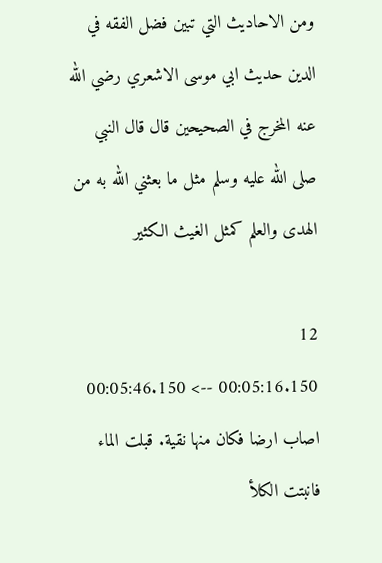ومن الاحاديث التي تبين فضل الفقه في الدين حديث ابي موسى الاشعري رضي الله عنه المخرج في الصحيحين قال قال النبي صلى الله عليه وسلم مثل ما بعثني الله به من الهدى والعلم كمثل الغيث الكثير

12
00:05:16.150 --> 00:05:46.150
اصاب ارضا فكان منها نقية. قبلت الماء فانبتت الكلأ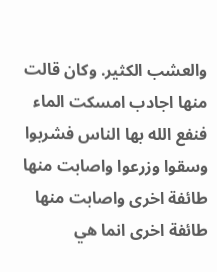والعشب الكثير. وكان قالت منها اجادب امسكت الماء فنفع الله بها الناس فشربوا وسقوا وزرعوا واصابت منها طائفة اخرى واصابت منها طائفة اخرى انما هي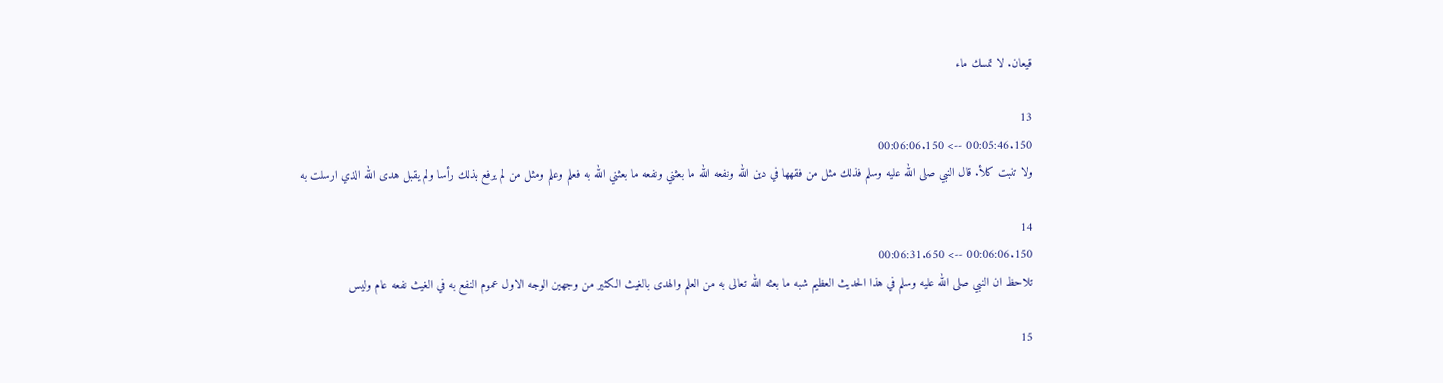قيعان. لا تمسك ماء

13
00:05:46.150 --> 00:06:06.150
ولا تنبت كلأ. قال النبي صلى الله عليه وسلم فذلك مثل من فقهها في دين الله ونفعه الله ما بعثني ونفعه ما بعثني الله به فعلم وعلم ومثل من لم يرفع بذلك رأسا ولم يقبل هدى الله الذي ارسلت به

14
00:06:06.150 --> 00:06:31.650
تلاحظ ان النبي صلى الله عليه وسلم في هذا الحديث العظيم شبه ما بعثه الله تعالى به من العلم والهدى بالغيث الكثير من وجهين الوجه الاول عموم النفع به في الغيث نفعه عام وليس

15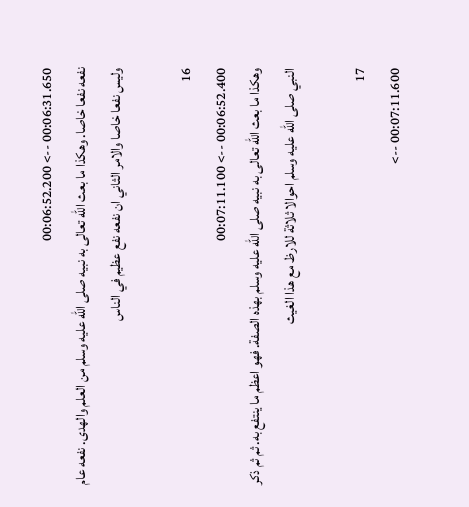00:06:31.650 --> 00:06:52.200
نفعه نفعا خاصا. وهكذا ما بعث الله تعالى به نبيه صلى الله عليه وسلم من العلم والهدى. نفعه عام وليس نفعا خاصا والامر الثاني ان نفعه نفع عظيم في الناس

16
00:06:52.400 --> 00:07:11.100
وهكذا ما بعث الله تعالى به نبيه صلى الله عليه وسلم بهذه الصفة. فهو اعظم ما ينتفع به. ثم ثم ذكر النبي صلى الله عليه وسلم احوالا ثلاثة للارظ مع هذا الغيث

17
00:07:11.600 -->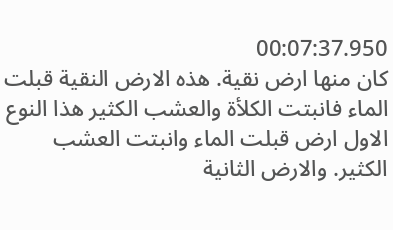00:07:37.950
كان منها ارض نقية. هذه الارض النقية قبلت الماء فانبتت الكلأة والعشب الكثير هذا النوع الاول ارض قبلت الماء وانبتت العشب الكثير. والارض الثانية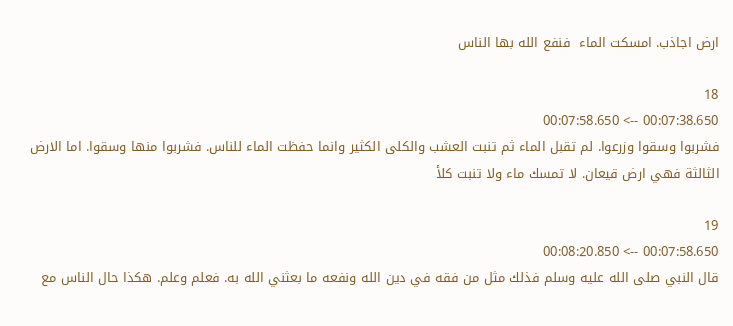ارض اجاذب. امسكت الماء  فنفع الله بها الناس

18
00:07:38.650 --> 00:07:58.650
فشربوا وسقوا وزرعوا. لم تقبل الماء ثم تنبت العشب والكلى الكثير وانما حفظت الماء للناس. فشربوا منها وسقوا. اما الارض الثالثة فهي ارض قيعان. لا تمسك ماء ولا تنبت كلأ

19
00:07:58.650 --> 00:08:20.850
قال النبي صلى الله عليه وسلم فذلك مثل من فقه في دين الله ونفعه ما بعثني الله به. فعلم وعلم. هكذا حال الناس مع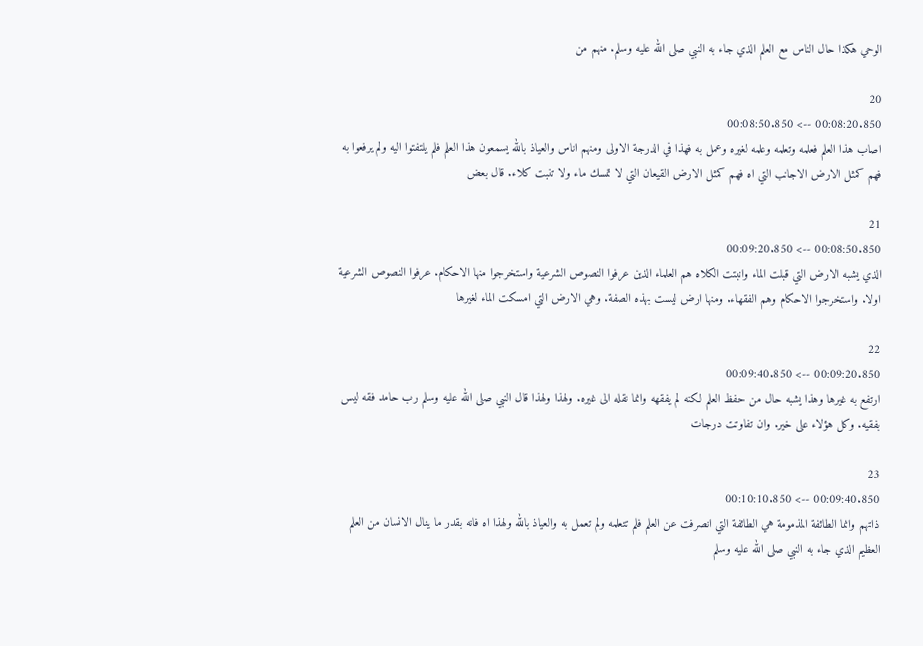الوحي هكذا حال الناس مع العلم الذي جاء به النبي صلى الله عليه وسلم. منهم من

20
00:08:20.850 --> 00:08:50.850
اصاب هذا العلم فعلمه وتعلمه وعلمه لغيره وعمل به فهذا في الدرجة الاولى ومنهم اناس والعياذ بالله يسمعون هذا العلم فلم يلتفتوا اليه ولم يرفعوا به فهم كمثل الارض الاجانب التي اه فهم كمثل الارض القيعان التي لا تمسك ماء ولا تنبت كلاء. قال بعض

21
00:08:50.850 --> 00:09:20.850
الذي يشبه الارض التي قبلت الماء وانبتت الكلاه هم العلماء الذين عرفوا النصوص الشرعية واستخرجوا منها الاحكام. عرفوا النصوص الشرعية اولا. واستخرجوا الاحكام وهم الفقهاء. ومنها ارض ليست بهذه الصفة. وهي الارض التي امسكت الماء لغيرها

22
00:09:20.850 --> 00:09:40.850
ارتفع به غيرها وهذا يشبه حال من حفظ العلم لكنه لم يفقهه وانما نقله الى غيره. ولهذا ولهذا قال النبي صلى الله عليه وسلم رب حامد فقه ليس بفقيه. وكل هؤلاء على خير. وان تفاوتت درجات

23
00:09:40.850 --> 00:10:10.850
ذاتهم وانما الطائفة المذمومة هي الطائفة التي انصرفت عن العلم فلم تتعلمه ولم تعمل به والعياذ بالله ولهذا اه فانه بقدر ما ينال الانسان من العلم العظيم الذي جاء به النبي صلى الله عليه وسلم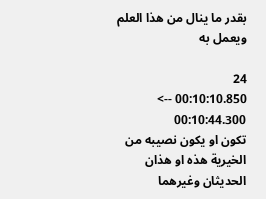بقدر ما ينال من هذا العلم ويعمل به

24
00:10:10.850 --> 00:10:44.300
تكون او يكون نصيبه من الخيرية هذه او هذان الحديثان وغيرهما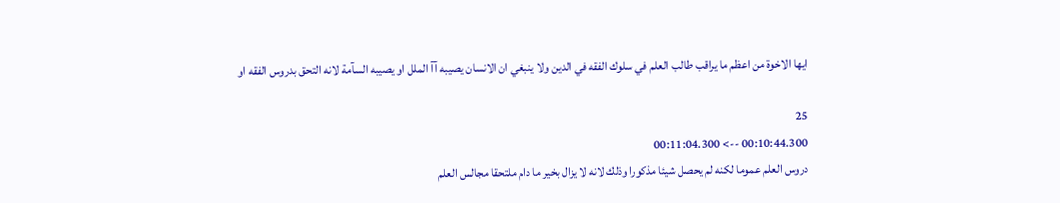ايها الاخوة من اعظم ما يراقب طالب العلم في سلوك الفقه في الدين ولا ينبغي ان الانسان يصيبه آآ الملل او يصيبه السآمة لانه التحق بدروس الفقه او

25
00:10:44.300 --> 00:11:04.300
دروس العلم عموما لكنه لم يحصل شيئا مذكورا وذلك لانه لا يزال بخير ما دام ملتحقا مجالس العلم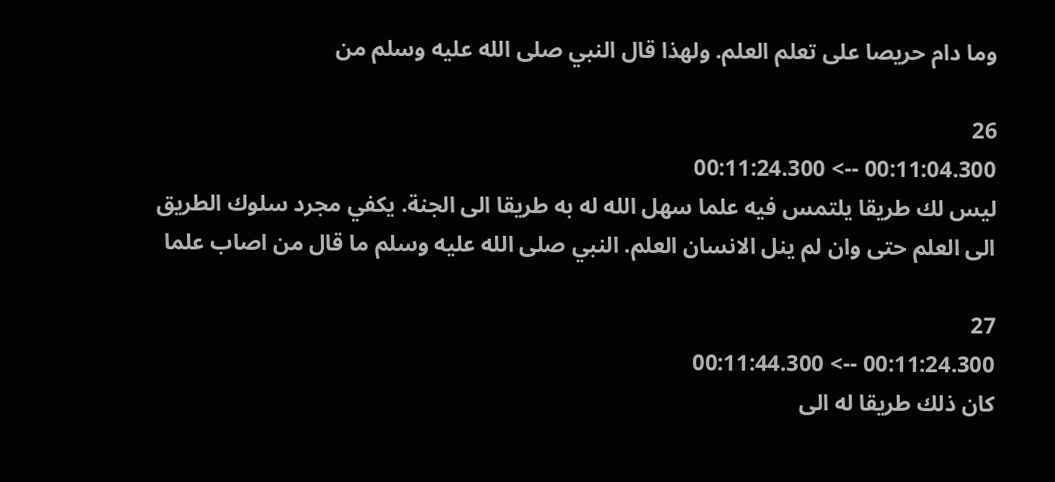وما دام حريصا على تعلم العلم. ولهذا قال النبي صلى الله عليه وسلم من

26
00:11:04.300 --> 00:11:24.300
ليس لك طريقا يلتمس فيه علما سهل الله له به طريقا الى الجنة. يكفي مجرد سلوك الطريق الى العلم حتى وان لم ينل الانسان العلم. النبي صلى الله عليه وسلم ما قال من اصاب علما

27
00:11:24.300 --> 00:11:44.300
كان ذلك طريقا له الى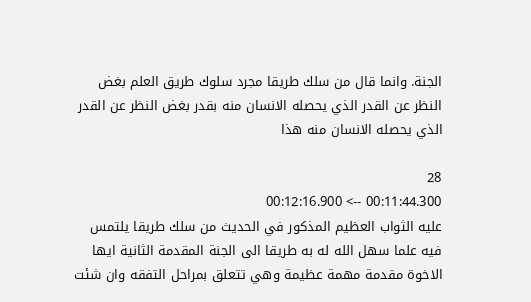الجنة. وانما قال من سلك طريقا مجرد سلوك طريق العلم بغض النظر عن القدر الذي يحصله الانسان منه بقدر بغض النظر عن القدر الذي يحصله الانسان منه هذا

28
00:11:44.300 --> 00:12:16.900
عليه الثواب العظيم المذكور في الحديث من سلك طريقا يلتمس فيه علما سهل الله له به طريقا الى الجنة المقدمة الثانية ايها الاخوة مقدمة مهمة عظيمة وهي تتعلق بمراحل التفقه وان شئت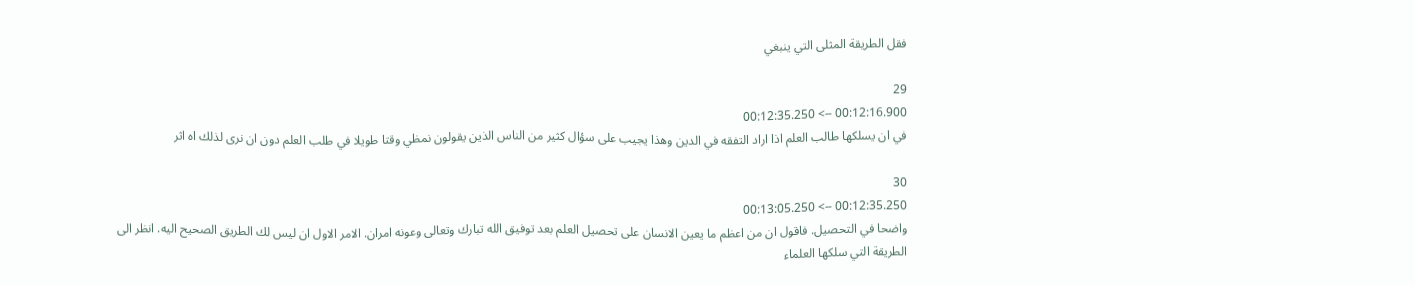فقل الطريقة المثلى التي ينبغي

29
00:12:16.900 --> 00:12:35.250
في ان يسلكها طالب العلم اذا اراد التفقه في الدين وهذا يجيب على سؤال كثير من الناس الذين يقولون نمظي وقتا طويلا في طلب العلم دون ان نرى لذلك اه اثر

30
00:12:35.250 --> 00:13:05.250
واضحا في التحصيل. فاقول ان من اعظم ما يعين الانسان على تحصيل العلم بعد توفيق الله تبارك وتعالى وعونه امران. الامر الاول ان ليس لك الطريق الصحيح اليه. انظر الى الطريقة التي سلكها العلماء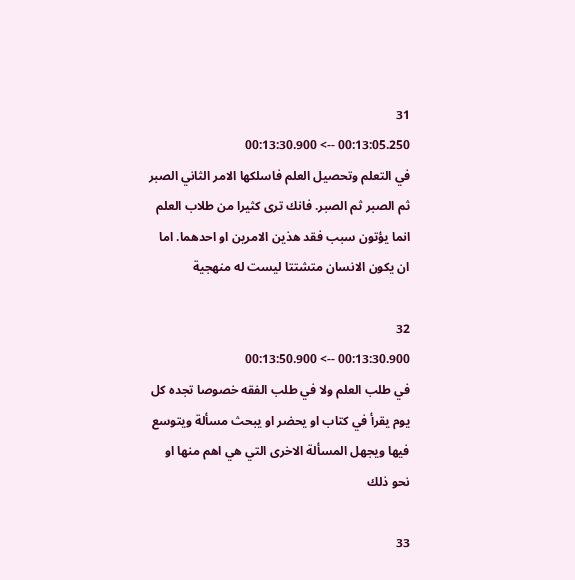31
00:13:05.250 --> 00:13:30.900
في التعلم وتحصيل العلم فاسلكها الامر الثاني الصبر ثم الصبر ثم الصبر. فانك ترى كثيرا من طلاب العلم انما يؤتون سبب فقد هذين الامرين او احدهما. اما ان يكون الانسان متشتتا ليست له منهجية

32
00:13:30.900 --> 00:13:50.900
في طلب العلم ولا في طلب الفقه خصوصا تجده كل يوم يقرأ في كتاب او يحضر او يبحث مسألة ويتوسع فيها ويجهل المسألة الاخرى التي هي اهم منها او نحو ذلك

33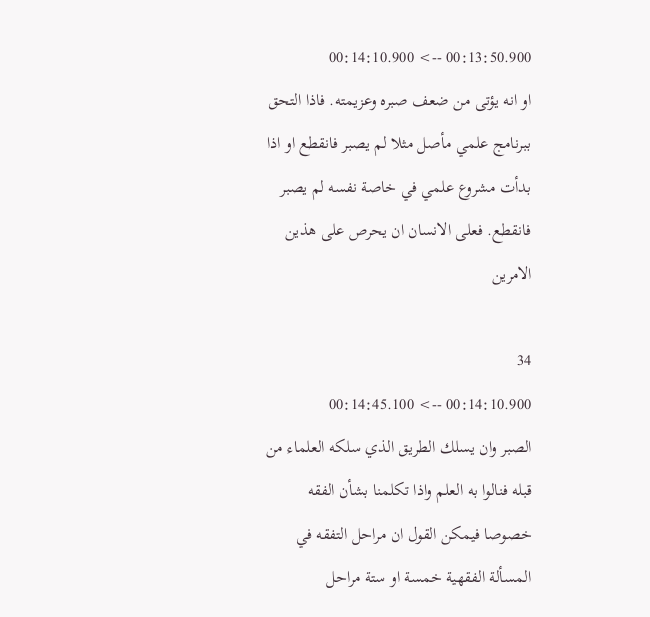00:13:50.900 --> 00:14:10.900
او انه يؤتى من ضعف صبره وعزيمته. فاذا التحق ببرنامج علمي مأصل مثلا لم يصبر فانقطع او اذا بدأت مشروع علمي في خاصة نفسه لم يصبر فانقطع. فعلى الانسان ان يحرص على هذين الامرين

34
00:14:10.900 --> 00:14:45.100
الصبر وان يسلك الطريق الذي سلكه العلماء من قبله فنالوا به العلم واذا تكلمنا بشأن الفقه خصوصا فيمكن القول ان مراحل التفقه في المسألة الفقهية خمسة او ستة مراحل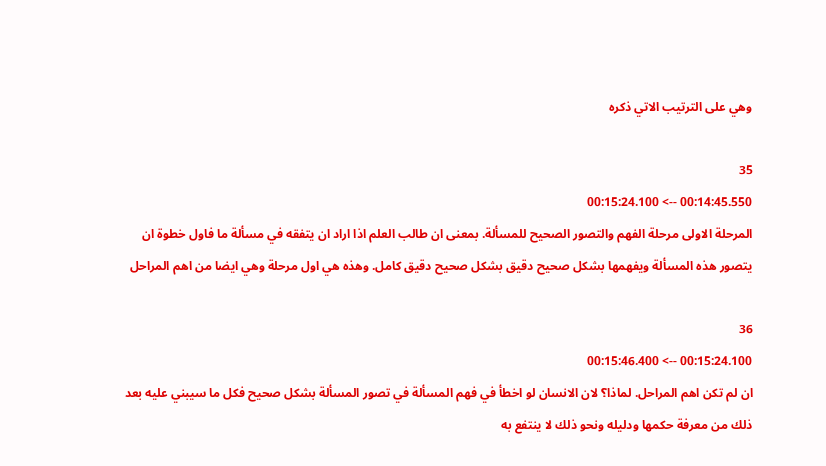وهي على الترتيب الاتي ذكره

35
00:14:45.550 --> 00:15:24.100
المرحلة الاولى مرحلة الفهم والتصور الصحيح للمسألة. بمعنى ان طالب العلم اذا اراد ان يتفقه في مسألة ما فاول خطوة ان يتصور هذه المسألة ويفهمها بشكل صحيح دقيق بشكل صحيح دقيق كامل. وهذه هي اول مرحلة وهي ايضا من اهم المراحل

36
00:15:24.100 --> 00:15:46.400
ان لم تكن اهم المراحل. لماذا؟ لان الانسان لو اخطأ في فهم المسألة في تصور المسألة بشكل صحيح فكل ما سيبني عليه بعد ذلك من معرفة حكمها ودليله ونحو ذلك لا ينتفع به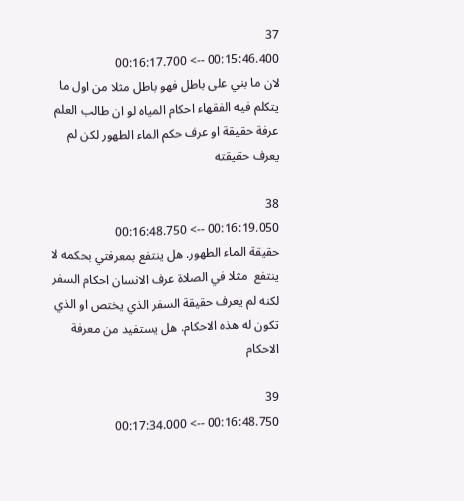37
00:15:46.400 --> 00:16:17.700
لان ما بني على باطل فهو باطل مثلا من اول ما يتكلم فيه الفقهاء احكام المياه لو ان طالب العلم عرفة حقيقة او عرف حكم الماء الطهور لكن لم يعرف حقيقته

38
00:16:19.050 --> 00:16:48.750
حقيقة الماء الطهور. هل ينتفع بمعرفتي بحكمه لا ينتفع  مثلا في الصلاة عرف الانسان احكام السفر لكنه لم يعرف حقيقة السفر الذي يختص او الذي تكون له هذه الاحكام. هل يستفيد من معرفة الاحكام

39
00:16:48.750 --> 00:17:34.000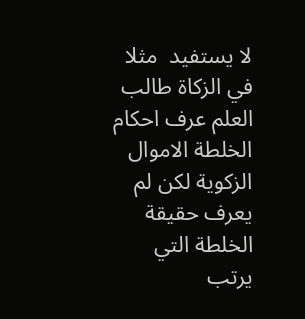لا يستفيد  مثلا في الزكاة طالب العلم عرف احكام الخلطة الاموال الزكوية لكن لم يعرف حقيقة الخلطة التي يرتب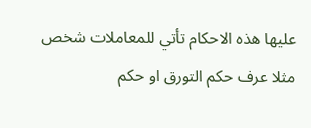عليها هذه الاحكام تأتي للمعاملات شخص مثلا عرف حكم التورق او حكم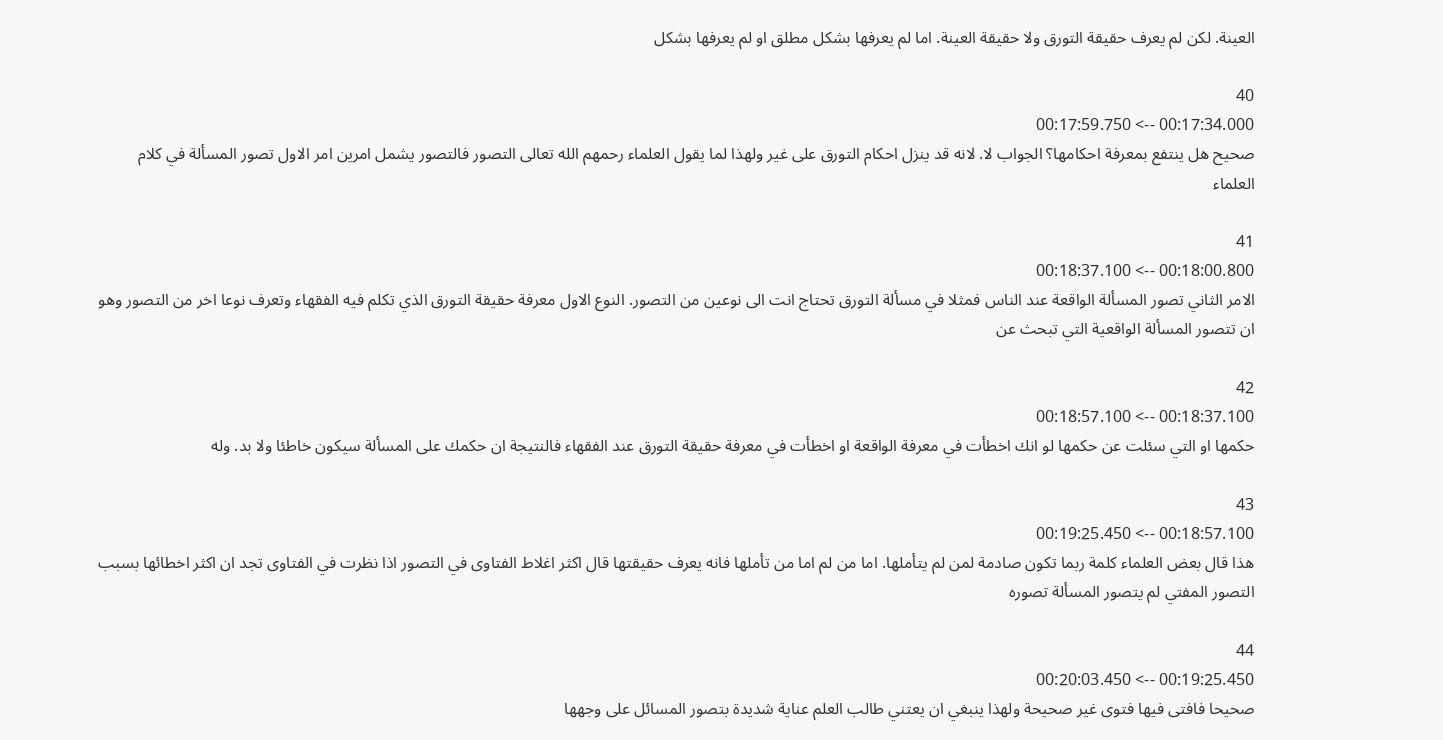العينة. لكن لم يعرف حقيقة التورق ولا حقيقة العينة. اما لم يعرفها بشكل مطلق او لم يعرفها بشكل

40
00:17:34.000 --> 00:17:59.750
صحيح هل ينتفع بمعرفة احكامها؟ الجواب لا. لانه قد ينزل احكام التورق على غير ولهذا لما يقول العلماء رحمهم الله تعالى التصور فالتصور يشمل امرين امر الاول تصور المسألة في كلام العلماء

41
00:18:00.800 --> 00:18:37.100
الامر الثاني تصور المسألة الواقعة عند الناس فمثلا في مسألة التورق تحتاج انت الى نوعين من التصور. النوع الاول معرفة حقيقة التورق الذي تكلم فيه الفقهاء وتعرف نوعا اخر من التصور وهو ان تتصور المسألة الواقعية التي تبحث عن

42
00:18:37.100 --> 00:18:57.100
حكمها او التي سئلت عن حكمها لو انك اخطأت في معرفة الواقعة او اخطأت في معرفة حقيقة التورق عند الفقهاء فالنتيجة ان حكمك على المسألة سيكون خاطئا ولا بد. وله

43
00:18:57.100 --> 00:19:25.450
هذا قال بعض العلماء كلمة ربما تكون صادمة لمن لم يتأملها. اما من لم اما من تأملها فانه يعرف حقيقتها قال اكثر اغلاط الفتاوى في التصور اذا نظرت في الفتاوى تجد ان اكثر اخطائها بسبب التصور المفتي لم يتصور المسألة تصوره

44
00:19:25.450 --> 00:20:03.450
صحيحا فافتى فيها فتوى غير صحيحة ولهذا ينبغي ان يعتني طالب العلم عناية شديدة بتصور المسائل على وجهها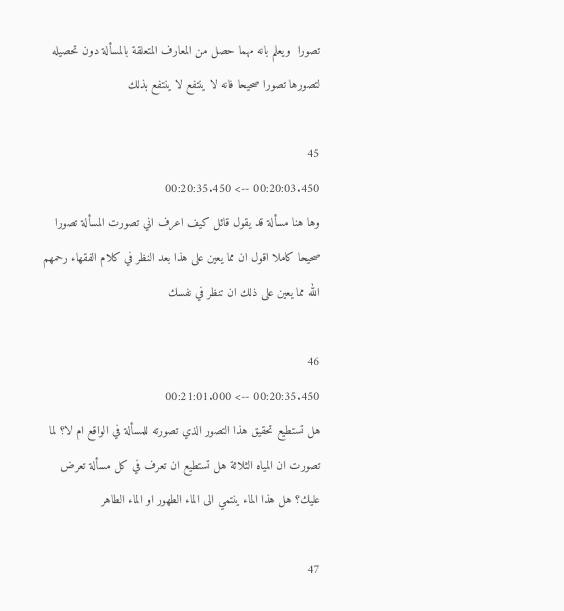تصورا  ويعلم بانه مهما حصل من المعارف المتعلقة بالمسألة دون تحصيله لتصورها تصورا صحيحا فانه لا ينتفع لا ينتفع بذلك

45
00:20:03.450 --> 00:20:35.450
وها هنا مسألة قد يقول قائل كيف اعرف اني تصورت المسألة تصورا صحيحا كاملا اقول ان مما يعين على هذا بعد النظر في كلام الفقهاء رحمهم الله مما يعين على ذلك ان تنظر في نفسك

46
00:20:35.450 --> 00:21:01.000
هل تستطيع تحقيق هذا التصور الذي تصورته للمسألة في الواقع ام لا؟ لما تصورت ان المياه الثلاثة هل تستطيع ان تعرف في كل مسألة تعرض عليك؟ هل هذا الماء ينتمي الى الماء الطهور او الماء الطاهر

47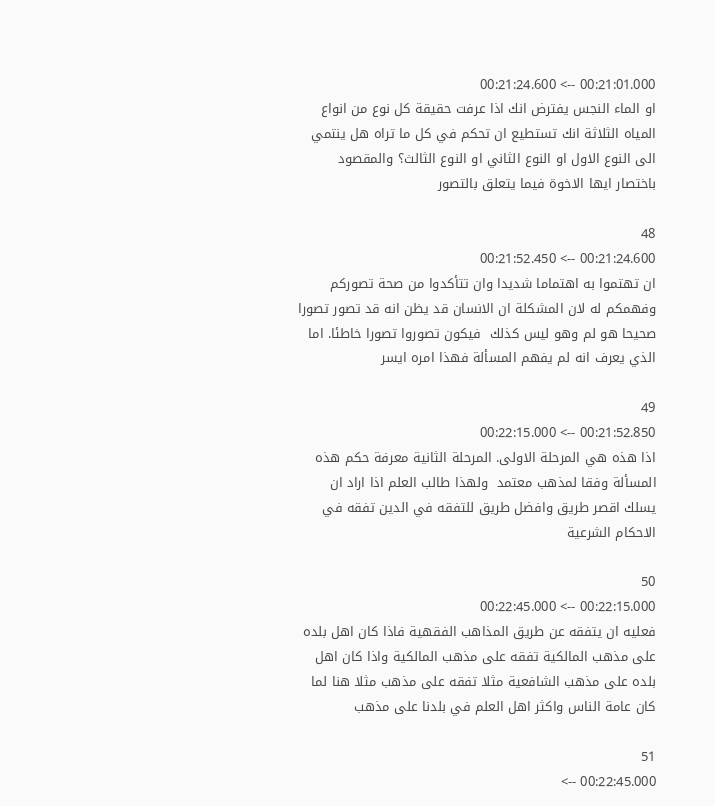00:21:01.000 --> 00:21:24.600
او الماء النجس يفترض انك اذا عرفت حقيقة كل نوع من انواع المياه الثلاثة انك تستطيع ان تحكم في كل ما تراه هل ينتمي الى النوع الاول او النوع الثاني او النوع الثالث؟ والمقصود باختصار ايها الاخوة فيما يتعلق بالتصور

48
00:21:24.600 --> 00:21:52.450
ان تهتموا به اهتماما شديدا وان تتأكدوا من صحة تصوركم وفهمكم له لان المشكلة ان الانسان قد يظن انه قد تصور تصورا صحيحا هو لم وهو ليس كذلك  فيكون تصوروا تصورا خاطئا. اما الذي يعرف انه لم يفهم المسألة فهذا امره ايسر

49
00:21:52.850 --> 00:22:15.000
اذا هذه هي المرحلة الاولى. المرحلة الثانية معرفة حكم هذه المسألة وفقا لمذهب معتمد  ولهذا طالب العلم اذا اراد ان يسلك اقصر طريق وافضل طريق للتفقه في الدين تفقه في الاحكام الشرعية

50
00:22:15.000 --> 00:22:45.000
فعليه ان يتفقه عن طريق المذاهب الفقهية فاذا كان اهل بلده على مذهب المالكية تفقه على مذهب المالكية واذا كان اهل بلده على مذهب الشافعية مثلا تفقه على مذهب مثلا هنا لما كان عامة الناس واكثر اهل العلم في بلدنا على مذهب

51
00:22:45.000 -->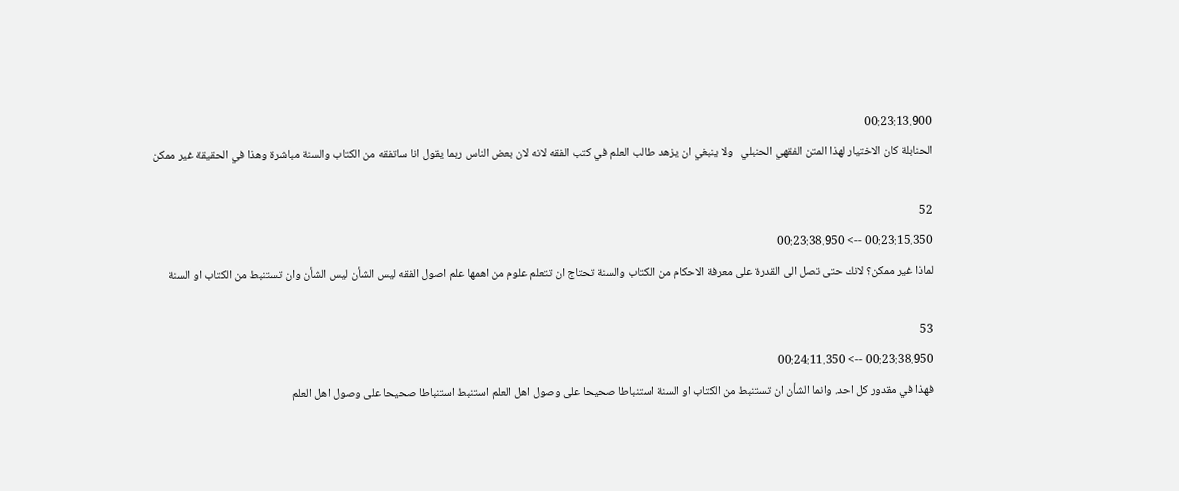00:23:13.900
الحنابلة كان الاختيار لهذا المتن الفقهي الحنبلي   ولا ينبغي ان يزهد طالب العلم في كتب الفقه لانه لان بعض الناس ربما يقول انا ساتفقه من الكتاب والسنة مباشرة وهذا في الحقيقة غير ممكن

52
00:23:15.350 --> 00:23:38.950
لماذا غير ممكن؟ لانك حتى تصل الى القدرة على معرفة الاحكام من الكتاب والسنة تحتاج ان تتعلم علوم من اهمها علم اصول الفقه ليس الشأن ليس الشأن وان تستنبط من الكتاب او السنة

53
00:23:38.950 --> 00:24:11.350
فهذا في مقدور كل احد. وانما الشأن ان تستنبط من الكتاب او السنة استنباطا صحيحا على وصول اهل العلم استنبط استنباطا صحيحا على وصول اهل العلم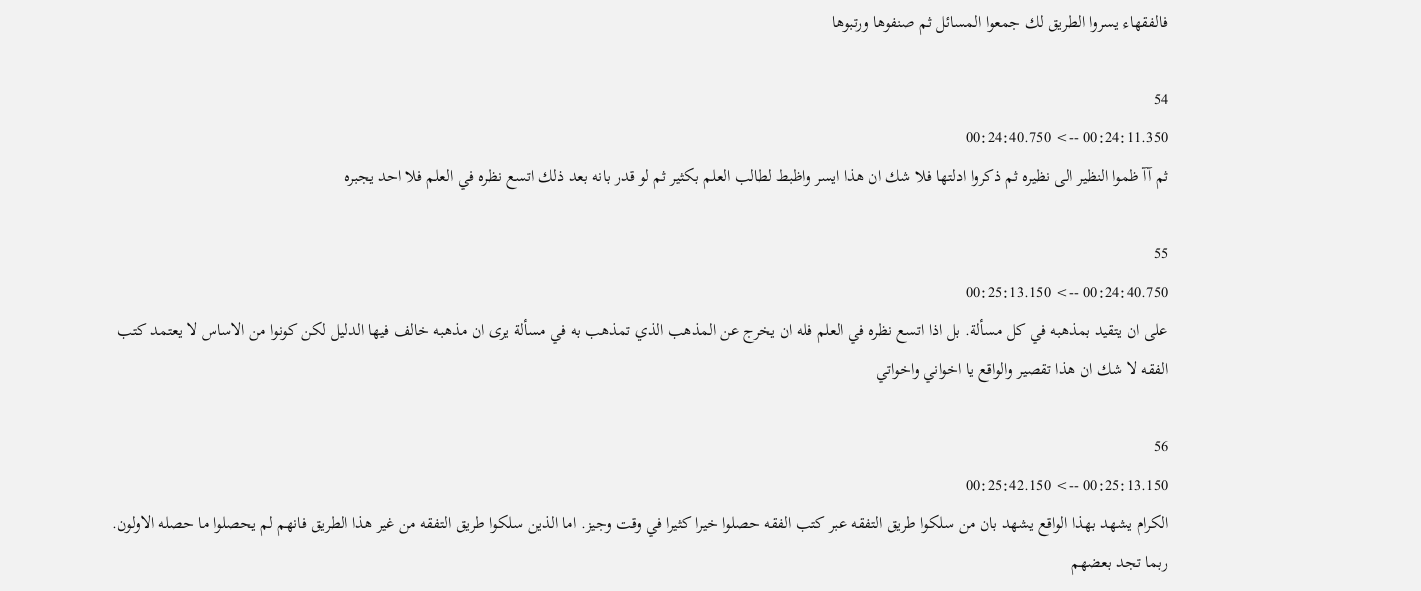فالفقهاء يسروا الطريق لك جمعوا المسائل ثم صنفوها ورتبوها

54
00:24:11.350 --> 00:24:40.750
ثم آآ ظموا النظير الى نظيره ثم ذكروا ادلتها فلا شك ان هذا ايسر واظبط لطالب العلم بكثير ثم لو قدر بانه بعد ذلك اتسع نظره في العلم فلا احد يجبره

55
00:24:40.750 --> 00:25:13.150
على ان يتقيد بمذهبه في كل مسألة. بل اذا اتسع نظره في العلم فله ان يخرج عن المذهب الذي تمذهب به في مسألة يرى ان مذهبه خالف فيها الدليل لكن كونوا من الاساس لا يعتمد كتب الفقه لا شك ان هذا تقصير والواقع يا اخواني واخواتي

56
00:25:13.150 --> 00:25:42.150
الكرام يشهد بهذا الواقع يشهد بان من سلكوا طريق التفقه عبر كتب الفقه حصلوا خيرا كثيرا في وقت وجيز. اما الذين سلكوا طريق التفقه من غير هذا الطريق فانهم لم يحصلوا ما حصله الاولون. ربما تجد بعضهم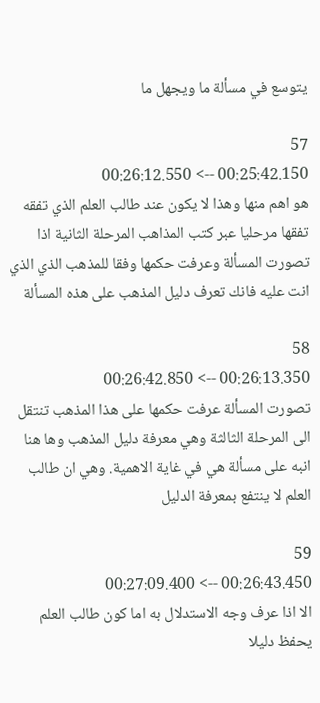يتوسع في مسألة ما ويجهل ما

57
00:25:42.150 --> 00:26:12.550
هو اهم منها وهذا لا يكون عند طالب العلم الذي تفقه تفقها مرحليا عبر كتب المذاهب المرحلة الثانية اذا تصورت المسألة وعرفت حكمها وفقا للمذهب الذي الذي انت عليه فانك تعرف دليل المذهب على هذه المسألة

58
00:26:13.350 --> 00:26:42.850
تصورت المسألة عرفت حكمها على هذا المذهب تنتقل الى المرحلة الثالثة وهي معرفة دليل المذهب وها هنا انبه على مسألة هي في غاية الاهمية. وهي ان طالب العلم لا ينتفع بمعرفة الدليل

59
00:26:43.450 --> 00:27:09.400
الا اذا عرف وجه الاستدلال به اما كون طالب العلم يحفظ دليلا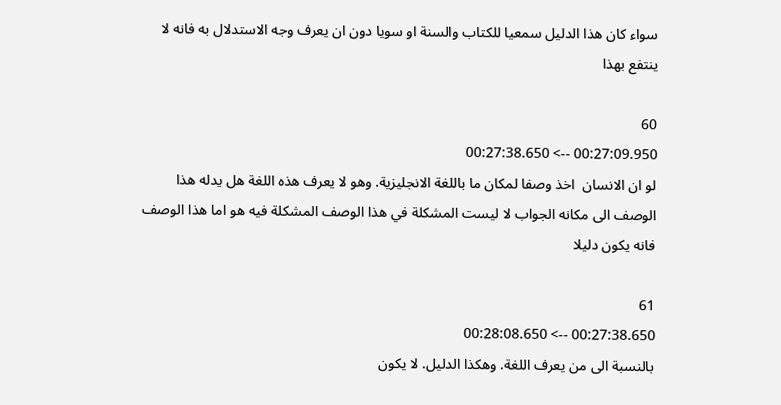سواء كان هذا الدليل سمعيا للكتاب والسنة او سويا دون ان يعرف وجه الاستدلال به فانه لا ينتفع بهذا

60
00:27:09.950 --> 00:27:38.650
لو ان الانسان  اخذ وصفا لمكان ما باللغة الانجليزية. وهو لا يعرف هذه اللغة هل يدله هذا الوصف الى مكانه الجواب لا ليست المشكلة في هذا الوصف المشكلة فيه هو اما هذا الوصف فانه يكون دليلا

61
00:27:38.650 --> 00:28:08.650
بالنسبة الى من يعرف اللغة. وهكذا الدليل. لا يكون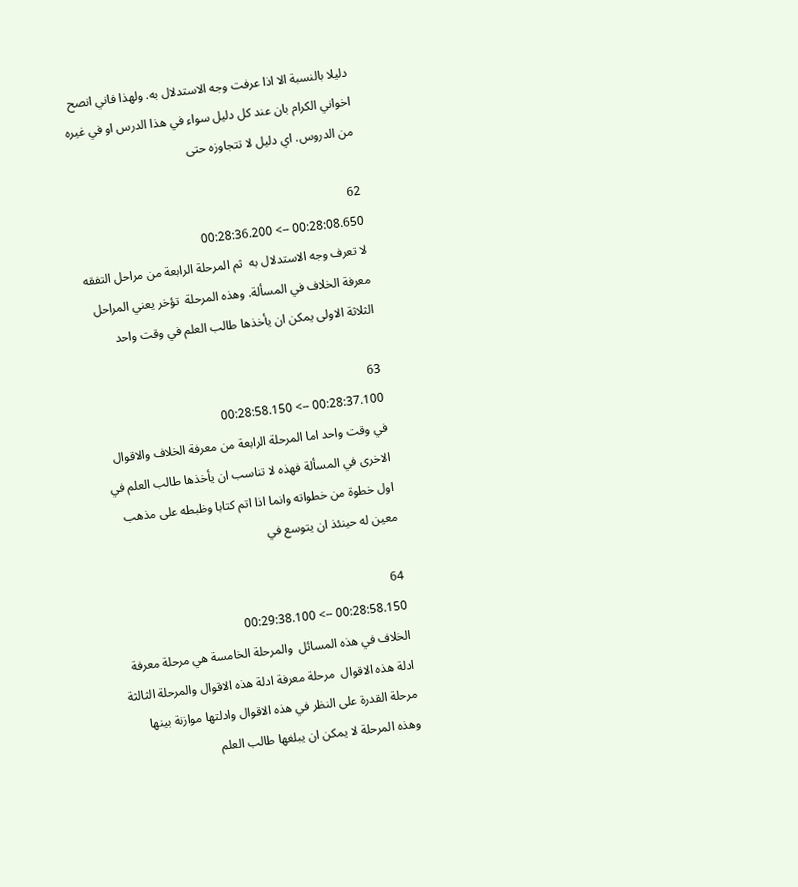دليلا بالنسبة الا اذا عرفت وجه الاستدلال به. ولهذا فاني انصح اخواني الكرام بان عند كل دليل سواء في هذا الدرس او في غيره من الدروس. اي دليل لا تتجاوزه حتى

62
00:28:08.650 --> 00:28:36.200
لا تعرف وجه الاستدلال به  ثم المرحلة الرابعة من مراحل التفقه معرفة الخلاف في المسألة. وهذه المرحلة  تؤخر يعني المراحل الثلاثة الاولى يمكن ان يأخذها طالب العلم في وقت واحد

63
00:28:37.100 --> 00:28:58.150
في وقت واحد اما المرحلة الرابعة من معرفة الخلاف والاقوال الاخرى في المسألة فهذه لا تناسب ان يأخذها طالب العلم في اول خطوة من خطواته وانما اذا اتم كتابا وظبطه على مذهب معين له حينئذ ان يتوسع في

64
00:28:58.150 --> 00:29:38.100
الخلاف في هذه المسائل  والمرحلة الخامسة هي مرحلة معرفة ادلة هذه الاقوال  مرحلة معرفة ادلة هذه الاقوال والمرحلة الثالثة مرحلة القدرة على النظر في هذه الاقوال وادلتها موازنة بينها وهذه المرحلة لا يمكن ان يبلغها طالب العلم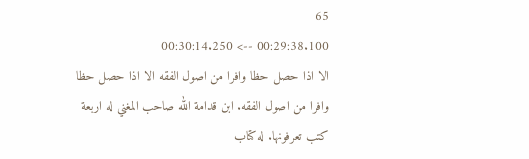65
00:29:38.100 --> 00:30:14.250
الا اذا حصل حظا وافرا من اصول الفقه الا اذا حصل حظا وافرا من اصول الفقه. ابن قدامة الله صاحب المغني له اربعة كتب تعرفونها. له كتاب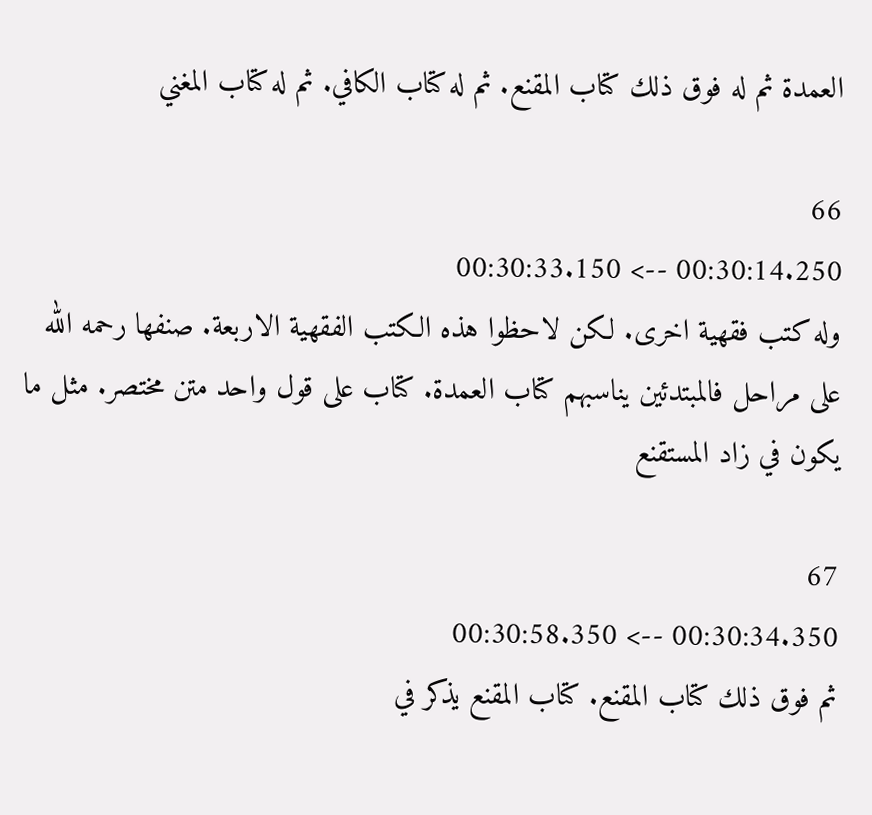العمدة ثم له فوق ذلك كتاب المقنع. ثم له كتاب الكافي. ثم له كتاب المغني

66
00:30:14.250 --> 00:30:33.150
وله كتب فقهية اخرى. لكن لاحظوا هذه الكتب الفقهية الاربعة. صنفها رحمه الله على مراحل فالمبتدئين يناسبهم كتاب العمدة. كتاب على قول واحد متن مختصر. مثل ما يكون في زاد المستقنع

67
00:30:34.350 --> 00:30:58.350
ثم فوق ذلك كتاب المقنع. كتاب المقنع يذكر في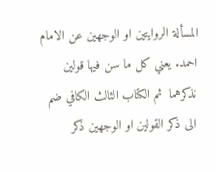المسألة الروايتين او الوجهين عن الامام احمد. يعني كل ما سن فيها قولين نذكرهما  ثم الكتاب الثالث الكافي ضم الى ذكر القولين او الوجهين ذكر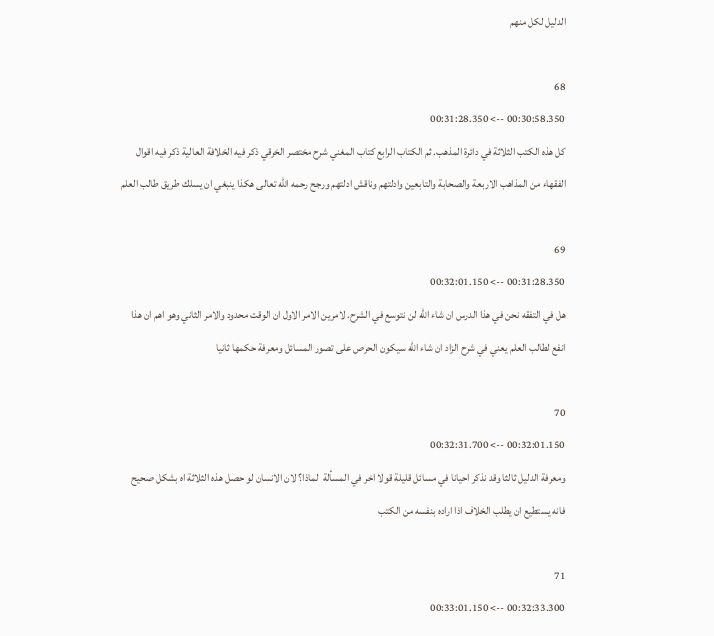الدليل لكل منهم

68
00:30:58.350 --> 00:31:28.350
كل هذه الكتب الثلاثة في دائرة المذهب. ثم الكتاب الرابع كتاب المغني شرح مختصر الخرقي ذكر فيه الخلافة العالية ذكر فيه اقوال الفقهاء من المذاهب الاربعة والصحابة والتابعين وادلتهم وناقش ادلتهم ورجح رحمه الله تعالى هكذا ينبغي ان يسلك طريق طالب العلم

69
00:31:28.350 --> 00:32:01.150
هل في التفقه نحن في هذا الدرس ان شاء الله لن نتوسع في الشرح. لامرين الامر الاول ان الوقت محدود والامر الثاني وهو اهم ان هذا انفع لطالب العلم يعني في شرح الزاد ان شاء الله سيكون الحرص على تصور المسائل ومعرفة حكمها ثانيا

70
00:32:01.150 --> 00:32:31.700
ومعرفة الدليل ثالثا وقد نذكر احيانا في مسائل قليلة قولا اخر في المسألة  لماذا؟ لان الانسان لو حصل هذه الثلاثة اه بشكل صحيح فانه يستطيع ان يطلب الخلاف اذا اراده بنفسه من الكتب

71
00:32:33.300 --> 00:33:01.150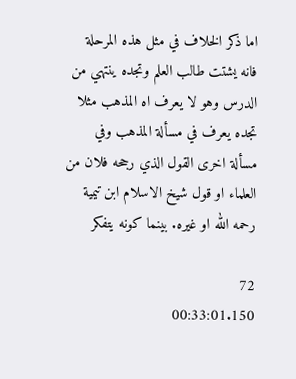اما ذكر الخلاف في مثل هذه المرحلة فانه يشتت طالب العلم وتجده ينتهي من الدرس وهو لا يعرف اه المذهب مثلا تجده يعرف في مسألة المذهب وفي مسألة اخرى القول الذي رجحه فلان من العلماء او قول شيخ الاسلام ابن تيمية رحمه الله او غيره. بينما كونه يتفكر

72
00:33:01.150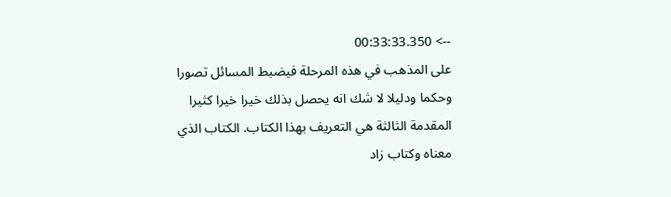--> 00:33:33.350
على المذهب في هذه المرحلة فيضبط المسائل تصورا وحكما ودليلا لا شك انه يحصل بذلك خيرا خيرا كثيرا المقدمة الثالثة هي التعريف بهذا الكتاب. الكتاب الذي معناه وكتاب زاد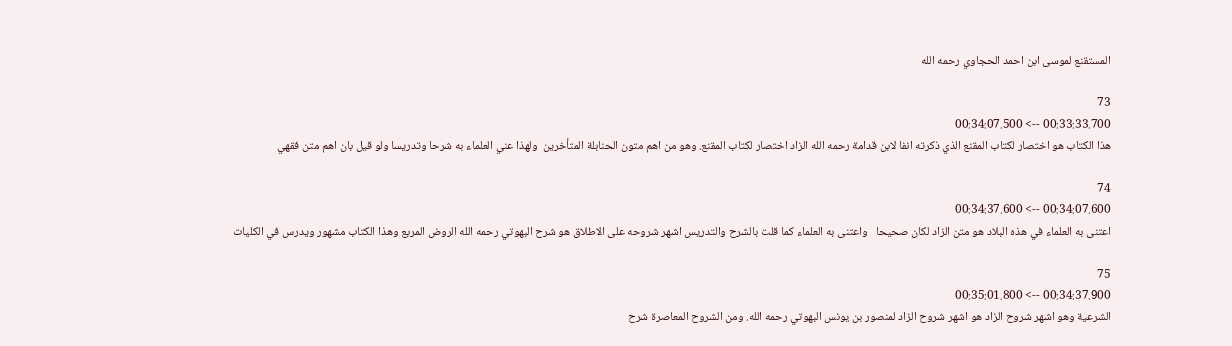المستقنع لموسى ابن احمد الحجاوي رحمه الله

73
00:33:33.700 --> 00:34:07.500
هذا الكتاب هو اختصار لكتاب المقنع الذي ذكرته انفا لابن قدامة رحمه الله الزاد اختصار لكتاب المقنع. وهو من اهم متون الحنابلة المتأخرين  ولهذا عني العلماء به شرحا وتدريسا ولو قيل بان اهم متن فقهي

74
00:34:07.600 --> 00:34:37.600
اعتنى به العلماء في هذه البلاد هو متن الزاد لكان صحيحا   واعتنى به العلماء كما قلت بالشرح والتدريس اشهر شروحه على الاطلاق هو شرح البهوتي رحمه الله الروض المربع وهذا الكتاب مشهور ويدرس في الكليات

75
00:34:37.900 --> 00:35:01.800
الشرعية وهو اشهر شروح الزاد هو اشهر شروح الزاد لمنصور بن يونس البهوتي رحمه الله. ومن الشروح المعاصرة شرح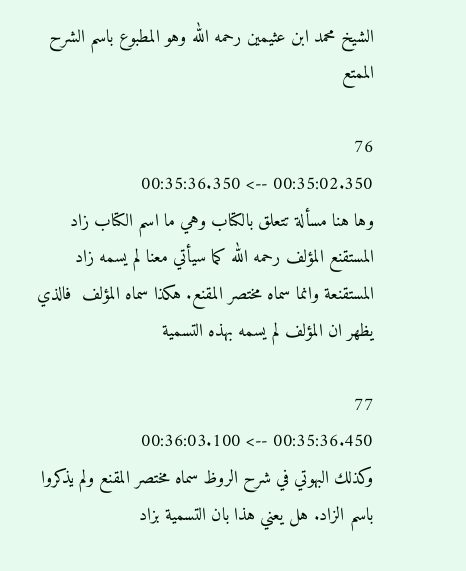الشيخ محمد ابن عثيمين رحمه الله وهو المطبوع باسم الشرح الممتع

76
00:35:02.350 --> 00:35:36.350
وها هنا مسألة تتعلق بالكتاب وهي ما اسم الكتاب زاد المستقنع المؤلف رحمه الله كما سيأتي معنا لم يسمه زاد المستقنعة وانما سماه مختصر المقنع. هكذا سماه المؤلف  فالذي يظهر ان المؤلف لم يسمه بهذه التسمية

77
00:35:36.450 --> 00:36:03.100
وكذلك البهوتي في شرح الروظ سماه مختصر المقنع ولم يذكروا باسم الزاد. هل يعني هذا بان التسمية بزاد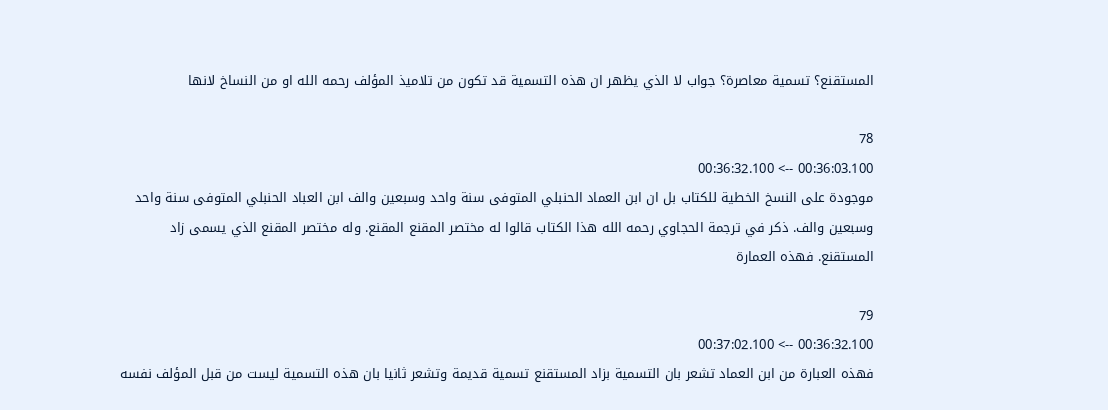المستقنع؟ تسمية معاصرة؟ جواب لا الذي يظهر ان هذه التسمية قد تكون من تلاميذ المؤلف رحمه الله او من النساخ لانها

78
00:36:03.100 --> 00:36:32.100
موجودة على النسخ الخطية للكتاب بل ان ابن العماد الحنبلي المتوفى سنة واحد وسبعين والف ابن العباد الحنبلي المتوفى سنة واحد وسبعين والف. ذكر في ترجمة الحجاوي رحمه الله هذا الكتاب قالوا له مختصر المقنع المقنع. وله مختصر المقنع الذي يسمى زاد المستقنع. فهذه العمارة

79
00:36:32.100 --> 00:37:02.100
فهذه العبارة من ابن العماد تشعر بان التسمية بزاد المستقنع تسمية قديمة وتشعر ثانيا بان هذه التسمية ليست من قبل المؤلف نفسه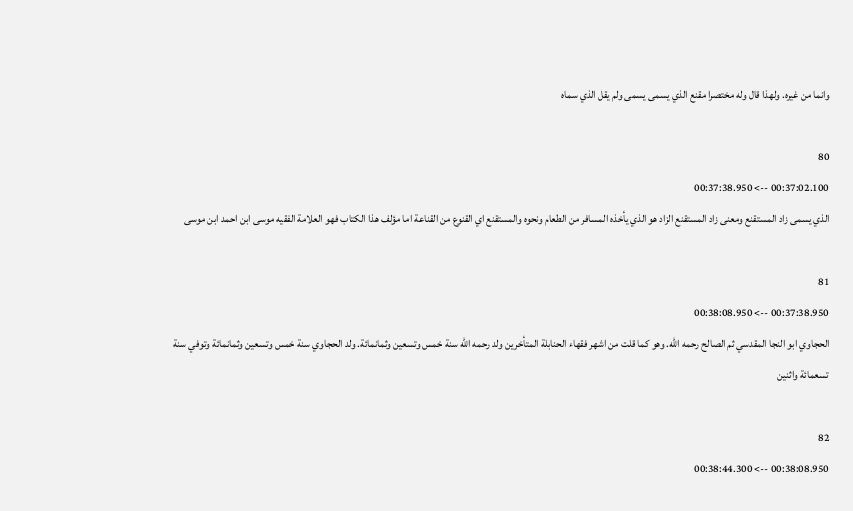وانما من غيره. ولهذا قال وله مختصرا مقنع الذي يسمى يسمى ولم يقل الذي سماه

80
00:37:02.100 --> 00:37:38.950
الذي يسمى زاد المستقنع ومعنى زاد المستقنع الزاد هو الذي يأخذه المسافر من الطعام ونحوه والمستقنع اي القنوع من القناعة اما مؤلف هذا الكتاب فهو العلامة الفقيه موسى ابن احمد ابن موسى

81
00:37:38.950 --> 00:38:08.950
الحجاوي ابو النجا المقدسي ثم الصالح رحمه الله. وهو كما قلت من اشهر فقهاء الحنابلة المتأخرين ولد رحمه الله سنة خمس وتسعين وثمانمائة. ولد الحجاوي سنة خمس وتسعين وثمانمائة وتوفي سنة تسعمائة واثنين

82
00:38:08.950 --> 00:38:44.300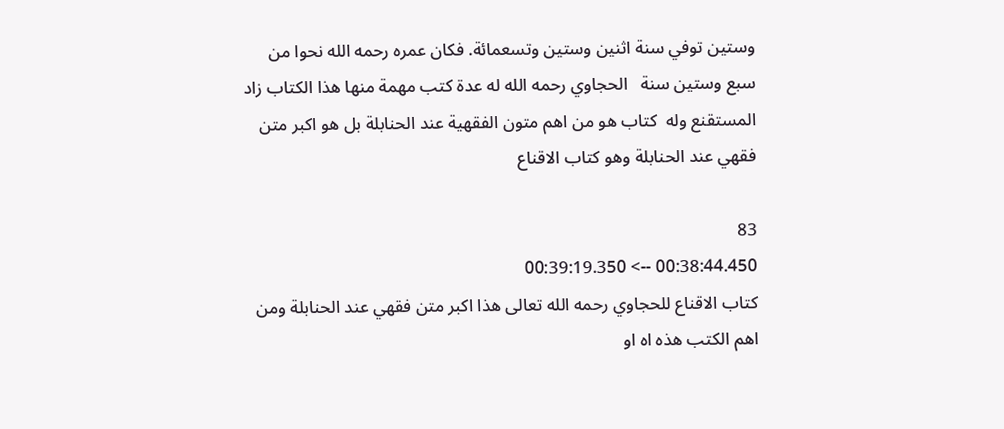وستين توفي سنة اثنين وستين وتسعمائة. فكان عمره رحمه الله نحوا من سبع وستين سنة   الحجاوي رحمه الله له عدة كتب مهمة منها هذا الكتاب زاد المستقنع وله  كتاب هو من اهم متون الفقهية عند الحنابلة بل هو اكبر متن فقهي عند الحنابلة وهو كتاب الاقناع

83
00:38:44.450 --> 00:39:19.350
كتاب الاقناع للحجاوي رحمه الله تعالى هذا اكبر متن فقهي عند الحنابلة ومن اهم الكتب هذه اه او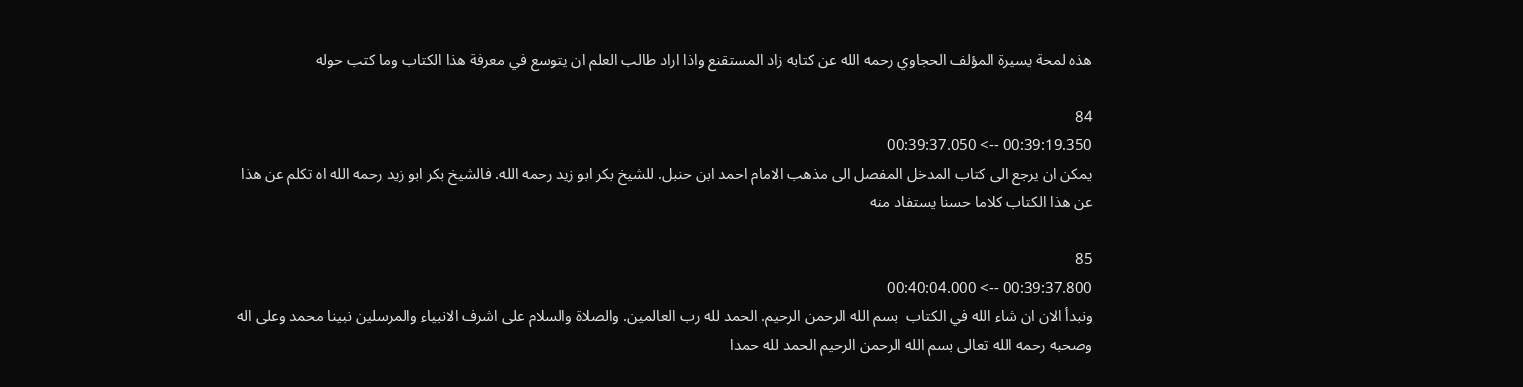هذه لمحة يسيرة المؤلف الحجاوي رحمه الله عن كتابه زاد المستقنع واذا اراد طالب العلم ان يتوسع في معرفة هذا الكتاب وما كتب حوله

84
00:39:19.350 --> 00:39:37.050
يمكن ان يرجع الى كتاب المدخل المفصل الى مذهب الامام احمد ابن حنبل. للشيخ بكر ابو زيد رحمه الله. فالشيخ بكر ابو زيد رحمه الله اه تكلم عن هذا عن هذا الكتاب كلاما حسنا يستفاد منه

85
00:39:37.800 --> 00:40:04.000
ونبدأ الان ان شاء الله في الكتاب  بسم الله الرحمن الرحيم. الحمد لله رب العالمين. والصلاة والسلام على اشرف الانبياء والمرسلين نبينا محمد وعلى اله وصحبه رحمه الله تعالى بسم الله الرحمن الرحيم الحمد لله حمدا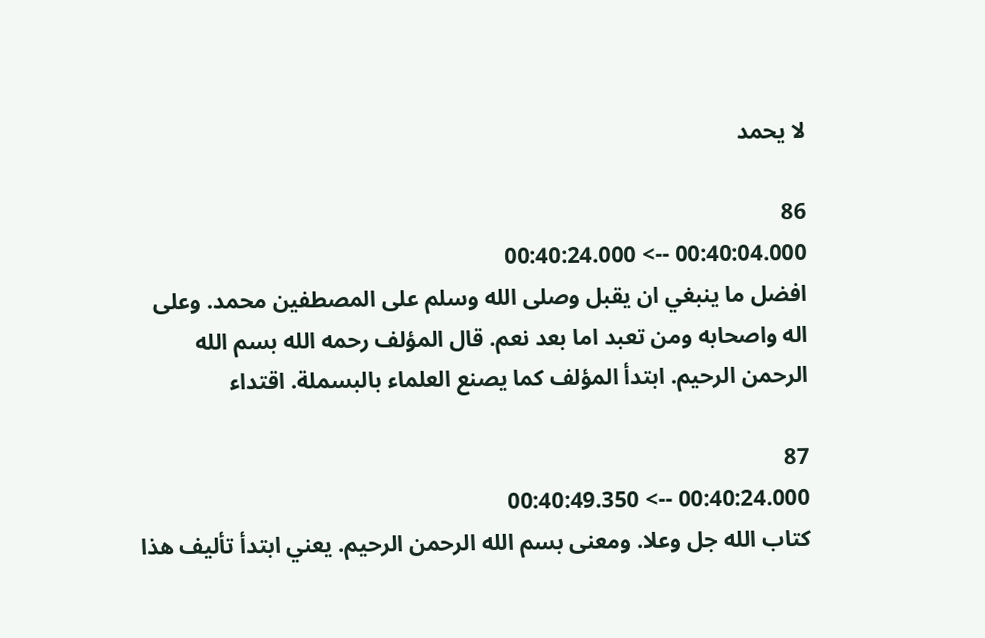لا يحمد

86
00:40:04.000 --> 00:40:24.000
افضل ما ينبغي ان يقبل وصلى الله وسلم على المصطفين محمد. وعلى اله واصحابه ومن تعبد اما بعد نعم. قال المؤلف رحمه الله بسم الله الرحمن الرحيم. ابتدأ المؤلف كما يصنع العلماء بالبسملة. اقتداء

87
00:40:24.000 --> 00:40:49.350
كتاب الله جل وعلا. ومعنى بسم الله الرحمن الرحيم. يعني ابتدأ تأليف هذا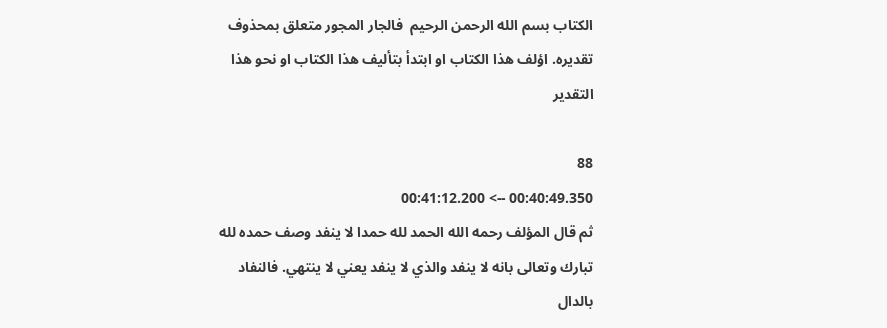الكتاب بسم الله الرحمن الرحيم  فالجار المجور متعلق بمحذوف تقديره. اؤلف هذا الكتاب او ابتدأ بتأليف هذا الكتاب او نحو هذا التقدير

88
00:40:49.350 --> 00:41:12.200
ثم قال المؤلف رحمه الله الحمد لله حمدا لا ينفد وصف حمده لله تبارك وتعالى بانه لا ينفد والذي لا ينفد يعني لا ينتهي. فالنفاد بالدال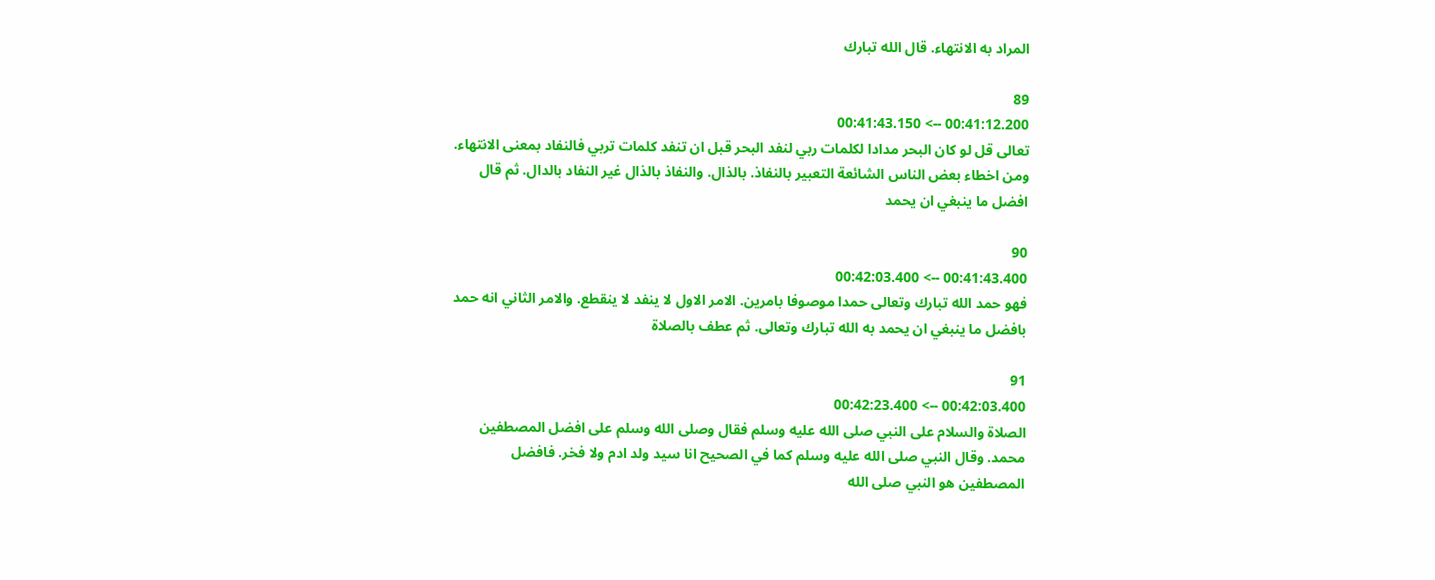المراد به الانتهاء. قال الله تبارك

89
00:41:12.200 --> 00:41:43.150
تعالى قل لو كان البحر مدادا لكلمات ربي لنفد البحر قبل ان تنفد كلمات تربي فالنفاد بمعنى الانتهاء. ومن اخطاء بعض الناس الشائعة التعبير بالنفاذ. بالذال. والنفاذ بالذال غير النفاد بالدال. ثم قال افضل ما ينبغي ان يحمد

90
00:41:43.400 --> 00:42:03.400
فهو حمد الله تبارك وتعالى حمدا موصوفا بامرين. الامر الاول لا ينفد لا ينقطع. والامر الثاني انه حمد بافضل ما ينبغي ان يحمد به الله تبارك وتعالى. ثم عطف بالصلاة

91
00:42:03.400 --> 00:42:23.400
الصلاة والسلام على النبي صلى الله عليه وسلم فقال وصلى الله وسلم على افضل المصطفين محمد. وقال النبي صلى الله عليه وسلم كما في الصحيح انا سيد ولد ادم ولا فخر. فافضل المصطفين هو النبي صلى الله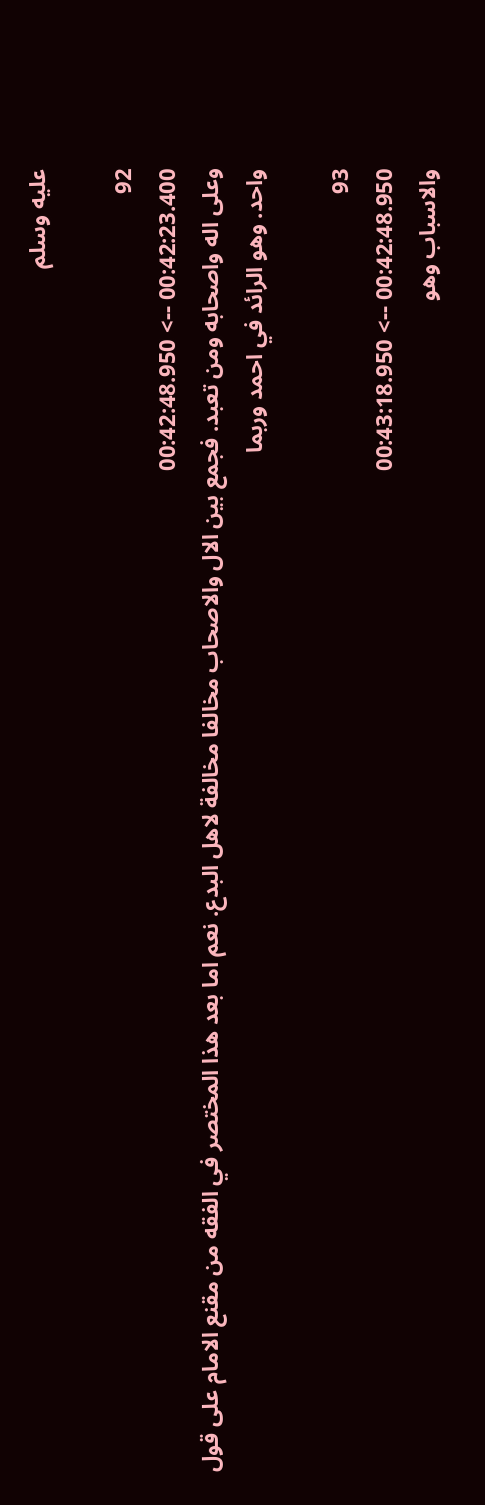عليه وسلم

92
00:42:23.400 --> 00:42:48.950
وعلى اله واصحابه ومن تعبد. فجمع بين الال والاصحاب مخالفا مخالفة لاهل البدع. نعم اما بعد هذا المختصر في الفقه من مقنع الامام على قول واحد. وهو الرائد في احمد وربما

93
00:42:48.950 --> 00:43:18.950
والاسباب وهو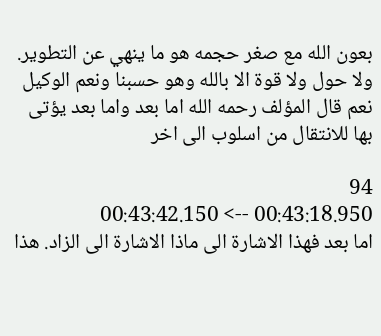بعون الله مع صغر حجمه هو ما ينهي عن التطوير. ولا حول ولا قوة الا بالله وهو حسبنا ونعم الوكيل نعم قال المؤلف رحمه الله اما بعد واما بعد يؤتى بها للانتقال من اسلوب الى اخر

94
00:43:18.950 --> 00:43:42.150
اما بعد فهذا الاشارة الى ماذا الاشارة الى الزاد. هذا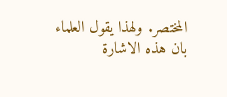المختصر. ولهذا يقول العلماء بان هذه الاشارة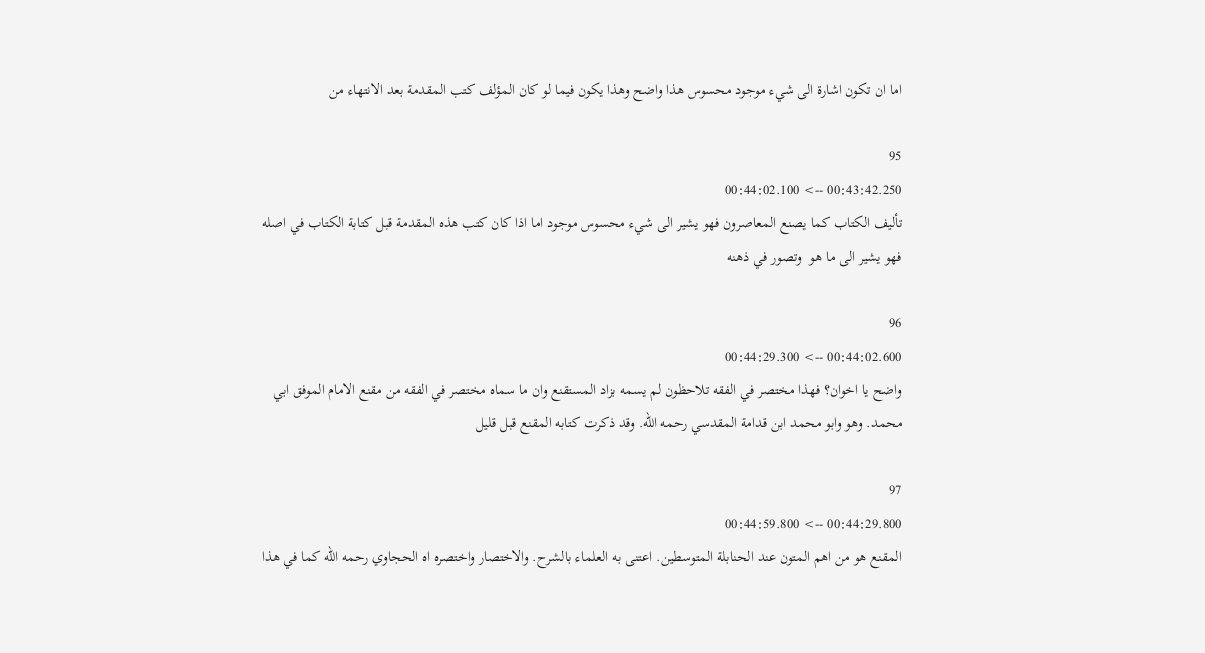اما ان تكون اشارة الى شيء موجود محسوس هذا واضح وهذا يكون فيما لو كان المؤلف كتب المقدمة بعد الانتهاء من

95
00:43:42.250 --> 00:44:02.100
تأليف الكتاب كما يصنع المعاصرون فهو يشير الى شيء محسوس موجود اما اذا كان كتب هذه المقدمة قبل كتابة الكتاب في اصله فهو يشير الى ما هو  وتصور في ذهنه

96
00:44:02.600 --> 00:44:29.300
واضح يا اخوان؟ فهذا مختصر في الفقه تلاحظون لم يسمه بزاد المستقنع وان ما سماه مختصر في الفقه من مقنع الامام الموفق ابي محمد. وهو وابو محمد ابن قدامة المقدسي رحمه الله. وقد ذكرت كتابه المقنع قبل قليل

97
00:44:29.800 --> 00:44:59.800
المقنع هو من اهم المتون عند الحنابلة المتوسطين. اعتنى به العلماء بالشرح. والاختصار واختصره اه الحجاوي رحمه الله كما في هذا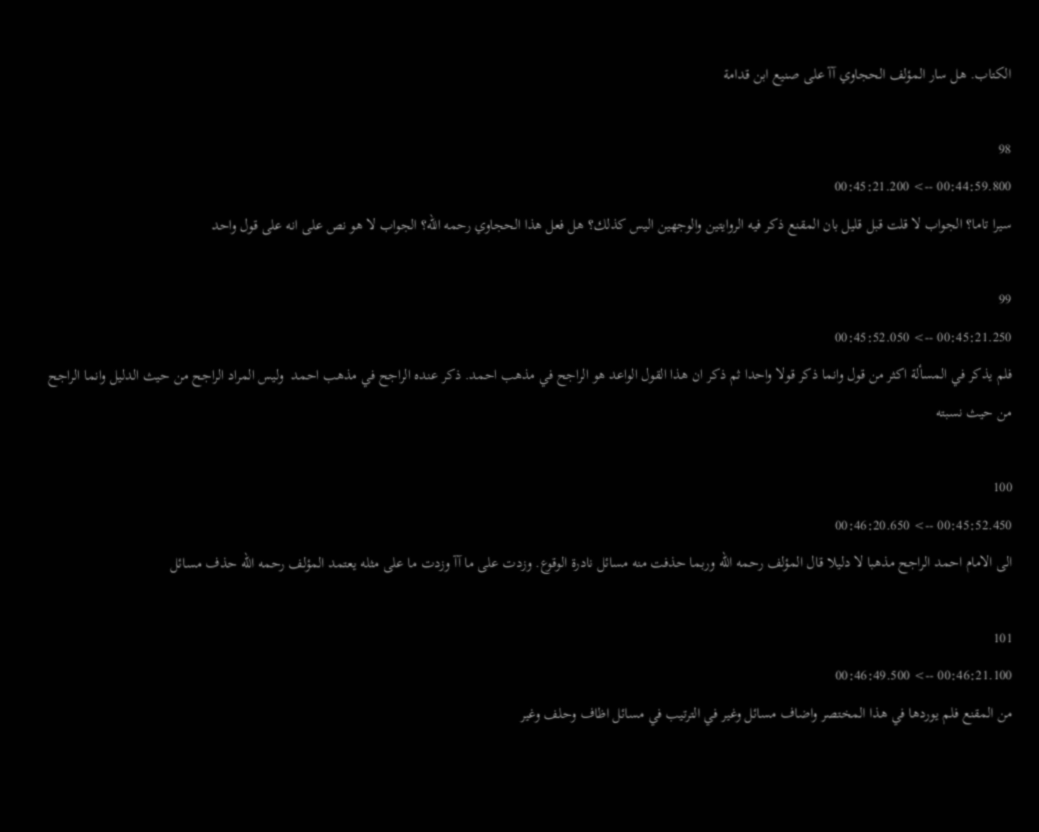الكتاب. هل سار المؤلف الحجاوي آآ على صنيع ابن قدامة

98
00:44:59.800 --> 00:45:21.200
سيرا تاما؟ الجواب لا قلت قبل قليل بان المقنع ذكر فيه الروايتين والوجهين اليس كذلك؟ هل فعل هذا الحجاوي رحمه الله؟ الجواب لا هو نص على انه على قول واحد

99
00:45:21.250 --> 00:45:52.050
فلم يذكر في المسألة اكثر من قول وانما ذكر قولا واحدا ثم ذكر ان هذا القول الواعد هو الراجح في مذهب احمد. ذكر عنده الراجح في مذهب احمد  وليس المراد الراجح من حيث الدليل وانما الراجح من حيث نسبته

100
00:45:52.450 --> 00:46:20.650
الى الامام احمد الراجح مذهبا لا دليلا قال المؤلف رحمه الله وربما حذفت منه مسائل نادرة الوقوع. وزدت على ما آآ وزدت ما على مثله يعتمد المؤلف رحمه الله حذف مسائل

101
00:46:21.100 --> 00:46:49.500
من المقنع فلم يوردها في هذا المختصر واضاف مسائل وغير في الترتيب في مسائل اظاف وحلف وغير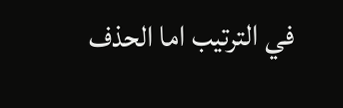في الترتيب اما الحذف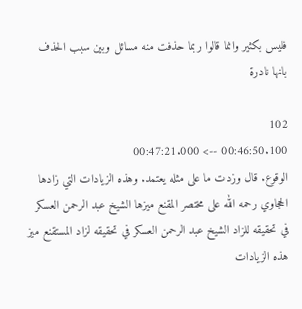فليس بكثير وانما قالوا ربما حذفت منه مسائل وبين سبب الحذف بانها نادرة

102
00:46:50.100 --> 00:47:21.000
الوقوع. قال وزدت ما على مثله يعتمد. وهذه الزيادات التي زادها الحجاوي رحمه الله على مختصر المقنع ميزها الشيخ عبد الرحمن العسكر في تحقيقه للزاد الشيخ عبد الرحمن العسكر في تحقيقه لزاد المستقنع ميز هذه الزيادات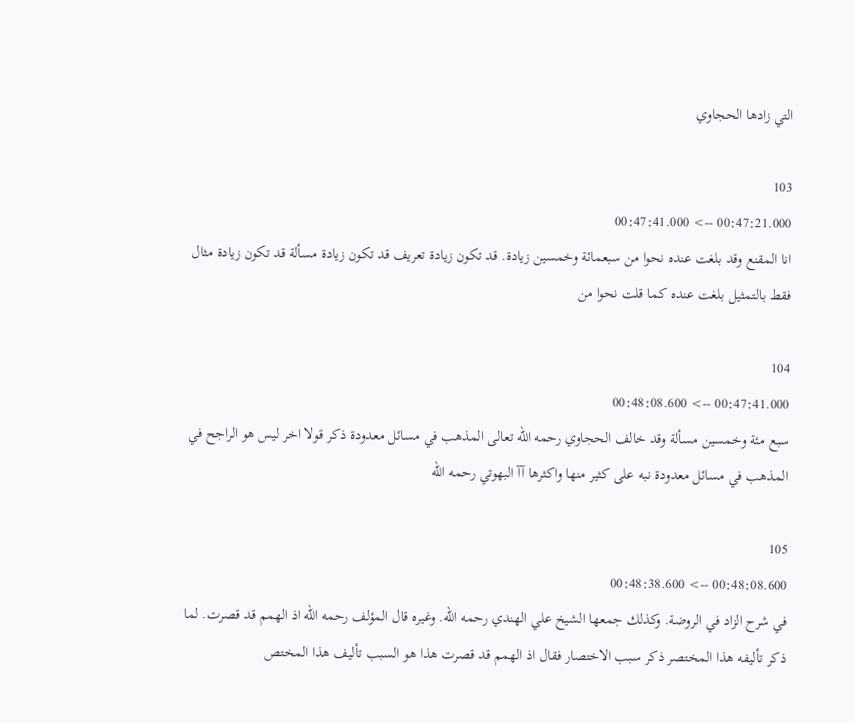التي زادها الحجاوي

103
00:47:21.000 --> 00:47:41.000
انا المقنع وقد بلغت عنده نحوا من سبعمائة وخمسين زيادة. قد تكون زيادة تعريف قد تكون زيادة مسألة قد تكون زيادة مثال فقط بالتمثيل بلغت عنده كما قلت نحوا من

104
00:47:41.000 --> 00:48:08.600
سبع مئة وخمسين مسألة وقد خالف الحجاوي رحمه الله تعالى المذهب في مسائل معدودة ذكر قولا اخر ليس هو الراجح في المذهب في مسائل معدودة نبه على كثير منها واكثرها آآ البهوتي رحمه الله

105
00:48:08.600 --> 00:48:38.600
في شرح الزاد في الروضة. وكذلك جمعها الشيخ علي الهندي رحمه الله. وغيره قال المؤلف رحمه الله اذ الهمم قد قصرت. لما ذكر تأليفه هذا المختصر ذكر سبب الاختصار فقال اذ الهمم قد قصرت هذا هو السبب تأليف هذا المختص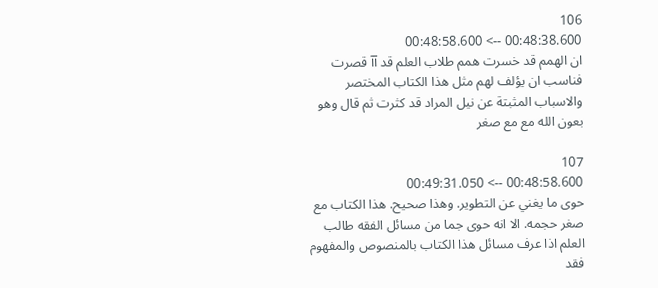106
00:48:38.600 --> 00:48:58.600
ان الهمم قد خسرت همم طلاب العلم قد آآ قصرت فناسب ان يؤلف لهم مثل هذا الكتاب المختصر والاسباب المثبتة عن نيل المراد قد كثرت ثم قال وهو بعون الله مع مع صغر

107
00:48:58.600 --> 00:49:31.050
حوى ما يغني عن التطوير. وهذا صحيح. هذا الكتاب مع صغر حجمه. الا انه حوى جما من مسائل الفقه طالب العلم اذا عرف مسائل هذا الكتاب بالمنصوص والمفهوم فقد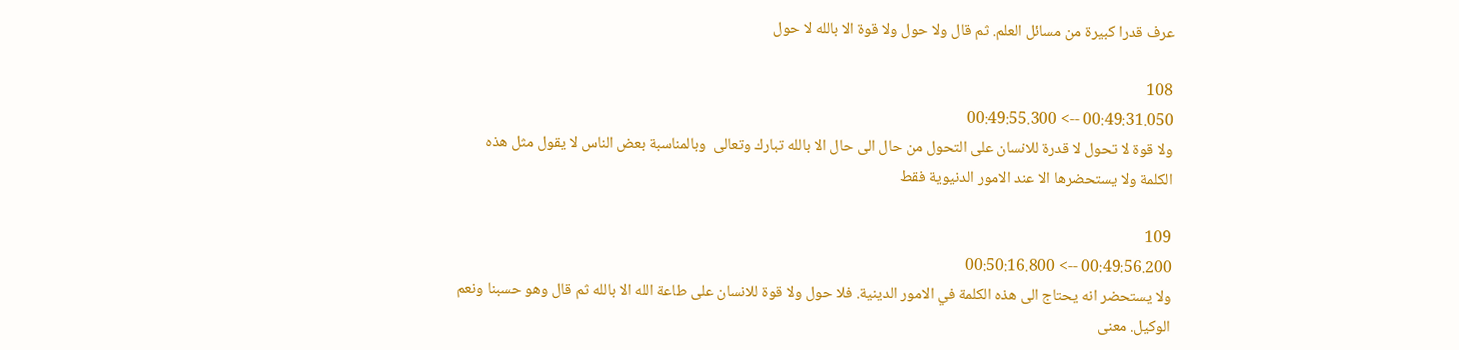عرف قدرا كبيرة من مسائل العلم. ثم قال ولا حول ولا قوة الا بالله لا حول

108
00:49:31.050 --> 00:49:55.300
ولا قوة لا تحول لا قدرة للانسان على التحول من حال الى حال الا بالله تبارك وتعالى  وبالمناسبة بعض الناس لا يقول مثل هذه الكلمة ولا يستحضرها الا عند الامور الدنيوية فقط

109
00:49:56.200 --> 00:50:16.800
ولا يستحضر انه يحتاج الى هذه الكلمة في الامور الدينية. فلا حول ولا قوة للانسان على طاعة الله الا بالله ثم قال وهو حسبنا ونعم الوكيل. معنى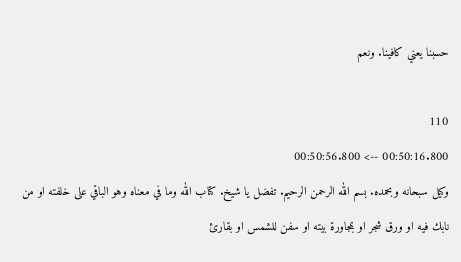حسبنا يعني كافينا. ونعم

110
00:50:16.800 --> 00:50:56.800
وكيل سبحانه وبحمده. بسم الله الرحمن الرحيم. تفضل يا شيخ. كتاب الله وما في معناه وهو الباقي على خلفته او من نابك فيه او ورق شجر او بمجاورة بيته او سفن للشمس او بقارئ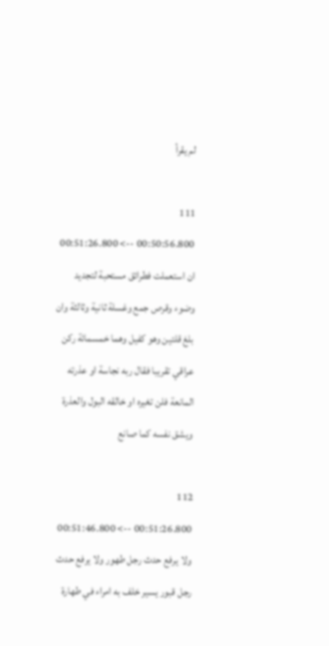لم يقرأ

111
00:50:56.800 --> 00:51:26.800
ان استعملت فطرائق مستحبة لتجديد وضوء وقرص جمع وغسلة ثانية وثالثة وان بلغ قلتين وهو كفيل وهما خمسمائة ركن عراقي تقريبا فقال ربه نجاسة او عذرته المانعة فلن تغيره او خالقه البول والعذرة ويشق نفسه كما صانع

112
00:51:26.800 --> 00:51:46.800
ولا يرفع حدث رجل طهور ولا يرفع حدث رجل قبور يسير خلف به امراء في طهارة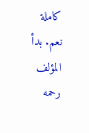كاملة نعم. بدأ المؤلف رحمه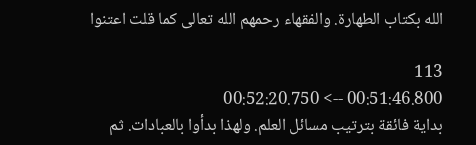الله بكتاب الطهارة. والفقهاء رحمهم الله تعالى كما قلت اعتنوا

113
00:51:46.800 --> 00:52:20.750
بداية فائقة بترتيب مسائل العلم. ولهذا بدأوا بالعبادات. ثم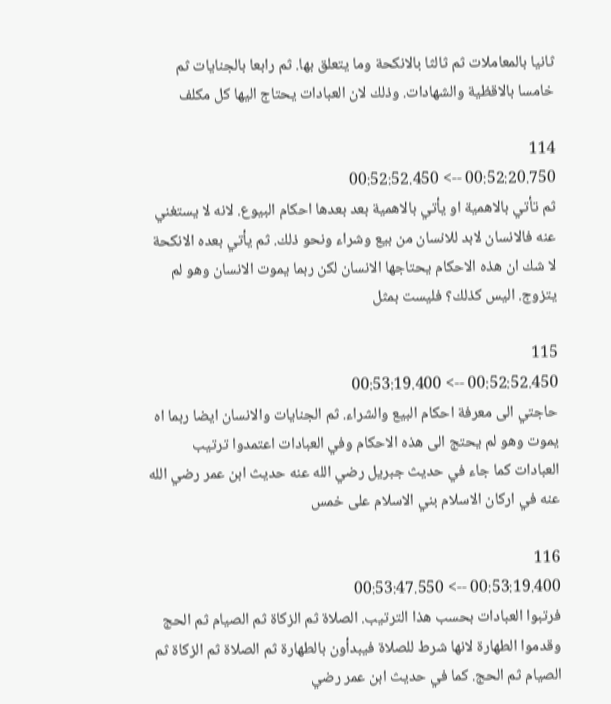ثانيا بالمعاملات ثم ثالثا بالانكحة وما يتعلق بها. ثم رابعا بالجنايات ثم خامسا بالاقظية والشهادات. وذلك لان العبادات يحتاج اليها كل مكلف

114
00:52:20.750 --> 00:52:52.450
ثم تأتي بالاهمية او يأتي بالاهمية بعد بعدها احكام البيوع. لانه لا يستغني عنه فالانسان لابد للانسان من بيع وشراء ونحو ذلك. ثم يأتي بعده الانكحة لا شك ان هذه الاحكام يحتاجها الانسان لكن ربما يموت الانسان وهو لم يتزوج. اليس كذلك؟ فليست بمثل

115
00:52:52.450 --> 00:53:19.400
حاجتي الى معرفة احكام البيع والشراء. ثم الجنايات والانسان ايضا ربما اه يموت وهو لم يحتج الى هذه الاحكام وفي العبادات اعتمدوا ترتيب العبادات كما جاء في حديث جبريل رضي الله عنه حديث ابن عمر رضي الله عنه في اركان الاسلام بني الاسلام على خمس

116
00:53:19.400 --> 00:53:47.550
فرتبوا العبادات بحسب هذا الترتيب. الصلاة ثم الزكاة ثم الصيام ثم الحج وقدموا الطهارة لانها شرط للصلاة فيبدأون بالطهارة ثم الصلاة ثم الزكاة ثم الصيام ثم الحج. كما في حديث ابن عمر رضي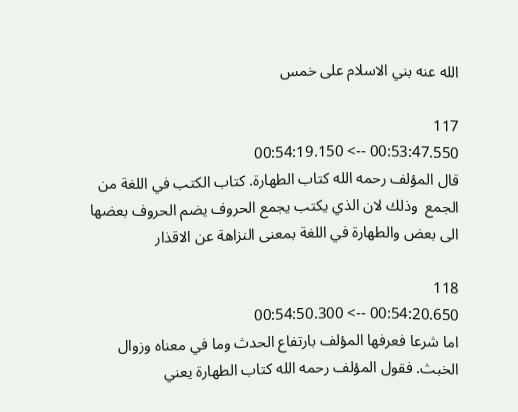الله عنه بني الاسلام على خمس

117
00:53:47.550 --> 00:54:19.150
قال المؤلف رحمه الله كتاب الطهارة. كتاب الكتب في اللغة من الجمع  وذلك لان الذي يكتب يجمع الحروف يضم الحروف بعضها الى بعض والطهارة في اللغة بمعنى النزاهة عن الاقذار

118
00:54:20.650 --> 00:54:50.300
اما شرعا فعرفها المؤلف بارتفاع الحدث وما في معناه وزوال الخبث. فقول المؤلف رحمه الله كتاب الطهارة يعني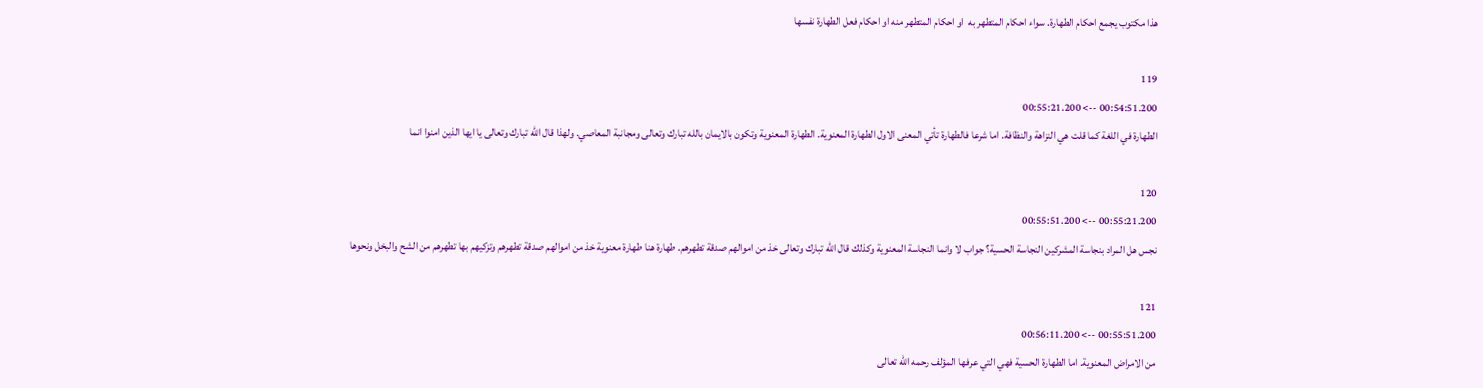هذا مكتوب يجمع احكام الطهارة. سواء احكام المتطهر به  او احكام المتطهر منه او احكام فعل الطهارة نفسها

119
00:54:51.200 --> 00:55:21.200
الطهارة في اللغة كما قلت هي النزاهة والنظافة. اما شرعا فالطهارة تأتي المعنى الاول الطهارة المعنوية. الطهارة المعنوية وتكون بالايمان بالله تبارك وتعالى ومجانبة المعاصي. ولهذا قال الله تبارك وتعالى يا ايها الذين امنوا انما

120
00:55:21.200 --> 00:55:51.200
نجس هل المراد بنجاسة المشركين النجاسة الحسية؟ جواب لا وانما النجاسة المعنوية وكذلك قال الله تبارك وتعالى خذ من اموالهم صدقة تطهرهم. طهارة هنا طهارة معنوية خذ من اموالهم صدقة تطهرهم وتزكيهم بها تطهرهم من الشح والبخل ونحوها

121
00:55:51.200 --> 00:56:11.200
من الامراض المعنوية. اما الطهارة الحسية فهي التي عرفها المؤلف رحمه الله تعالى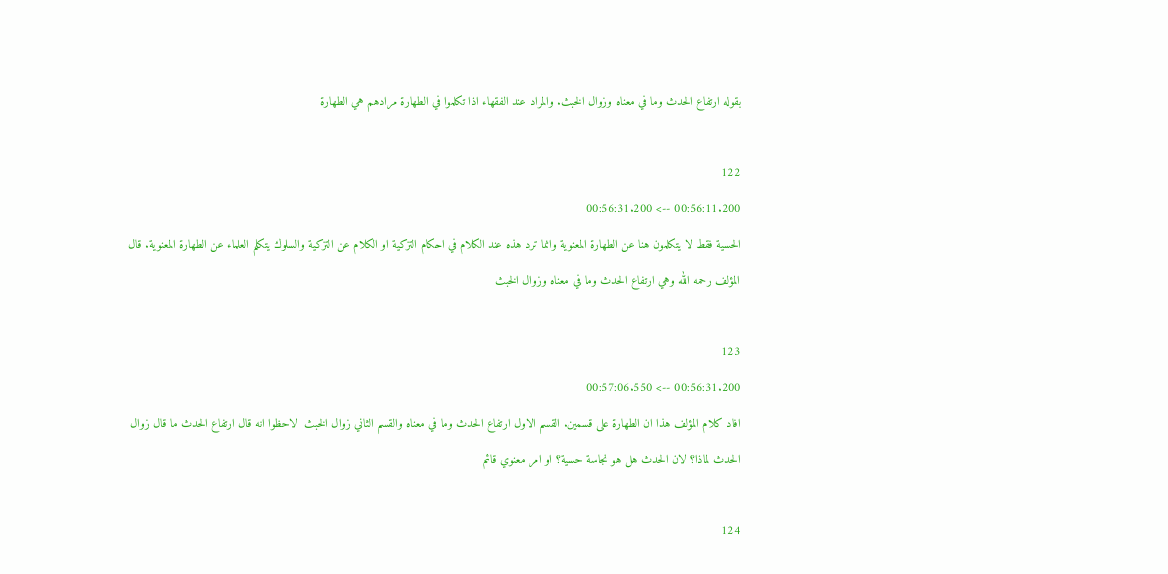بقوله ارتفاع الحدث وما في معناه وزوال الخبث. والمراد عند الفقهاء اذا تكلموا في الطهارة مرادهم هي الطهارة

122
00:56:11.200 --> 00:56:31.200
الحسية فقط لا يتكلمون هنا عن الطهارة المعنوية وانما ترد هذه عند الكلام في احكام التزكية او الكلام عن التزكية والسلوك يتكلم العلماء عن الطهارة المعنوية. قال المؤلف رحمه الله وهي ارتفاع الحدث وما في معناه وزوال الخبث

123
00:56:31.200 --> 00:57:06.550
افاد كلام المؤلف هذا ان الطهارة على قسمين. القسم الاول ارتفاع الحدث وما في معناه والقسم الثاني زوال الخبث  لاحظوا انه قال ارتفاع الحدث ما قال زوال الحدث لماذا؟ لان الحدث هل هو نجاسة حسية؟ او امر معنوي قائم

124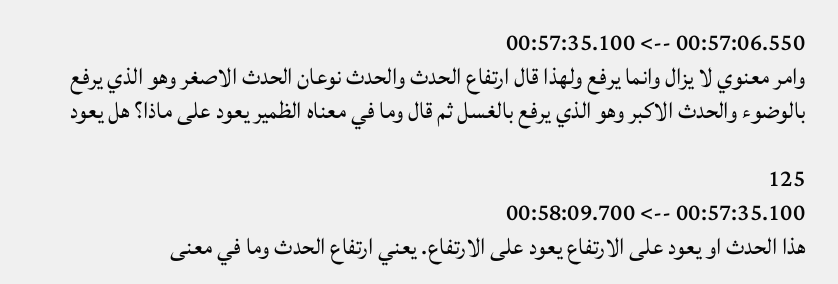00:57:06.550 --> 00:57:35.100
وامر معنوي لا يزال وانما يرفع ولهذا قال ارتفاع الحدث والحدث نوعان الحدث الاصغر وهو الذي يرفع بالوضوء والحدث الاكبر وهو الذي يرفع بالغسل ثم قال وما في معناه الظمير يعود على ماذا؟ هل يعود

125
00:57:35.100 --> 00:58:09.700
هذا الحدث او يعود على الارتفاع يعود على الارتفاع. يعني ارتفاع الحدث وما في معنى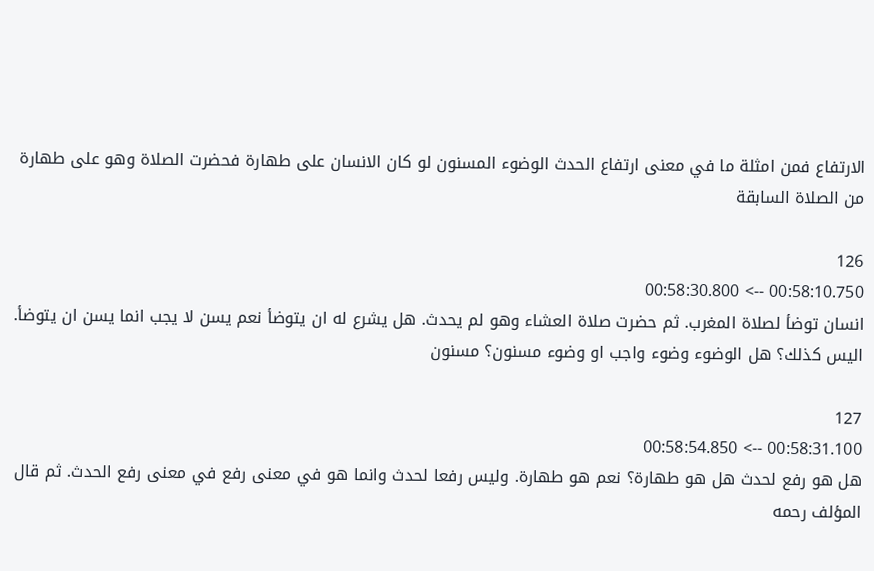الارتفاع فمن امثلة ما في معنى ارتفاع الحدث الوضوء المسنون لو كان الانسان على طهارة فحضرت الصلاة وهو على طهارة من الصلاة السابقة

126
00:58:10.750 --> 00:58:30.800
انسان توضأ لصلاة المغرب. ثم حضرت صلاة العشاء وهو لم يحدث. هل يشرع له ان يتوضأ نعم يسن لا يجب انما يسن ان يتوضأ. اليس كذلك؟ هل الوضوء وضوء واجب او وضوء مسنون؟ مسنون

127
00:58:31.100 --> 00:58:54.850
هل هو رفع لحدث هل هو طهارة؟ نعم هو طهارة. وليس رفعا لحدث وانما هو في معنى رفع في معنى رفع الحدث. ثم قال المؤلف رحمه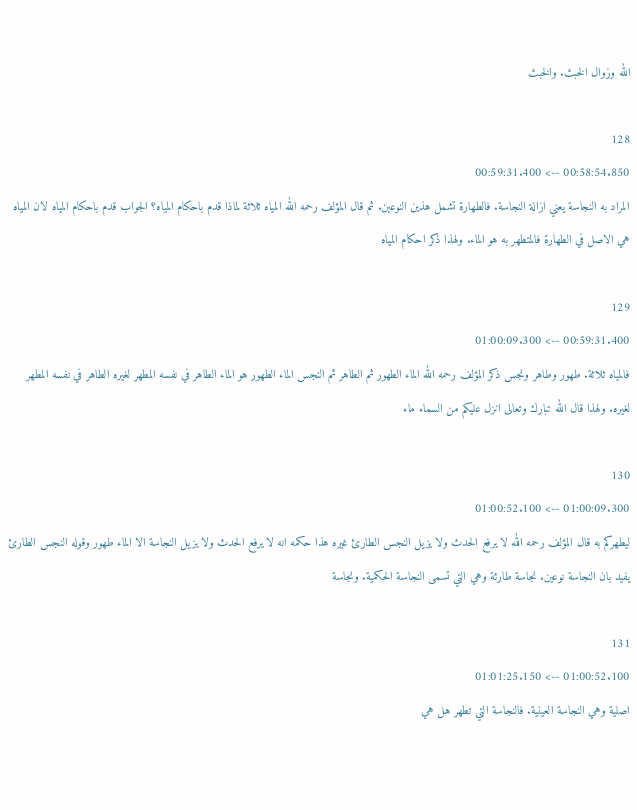الله وزوال الخبث. والخبث

128
00:58:54.850 --> 00:59:31.400
المراد به النجاسة يعني ازالة النجاسة. فالطهارة تشمل هذين النوعين. ثم قال المؤلف رحمه الله المياه ثلاثة لماذا قدم باحكام المياه؟ الجواب قدم باحكام المياه لان المياه هي الاصل في الطهارة فالمتطهر به هو الماء. ولهذا ذكر احكام المياه

129
00:59:31.400 --> 01:00:09.300
فالمياه ثلاثة. طهور وطاهر ونجس ذكر المؤلف رحمه الله الماء الطهور ثم الطاهر ثم النجس الماء الطهور هو الماء الطاهر في نفسه المطهر لغيره الطاهر في نفسه المطهر لغيره. ولهذا قال الله تبارك وتعالى انزل عليكم من السماء ماء

130
01:00:09.300 --> 01:00:52.100
ليطهركم به قال المؤلف رحمه الله لا يرفع الحدث ولا يزيل النجس الطارئ غيره هذا حكمه انه لا يرفع الحدث ولا يزيل النجاسة الا الماء طهور وقوله النجس الطارئ يفيد بان النجاسة نوعين. نجاسة طارئة وهي التي تسمى النجاسة الحكمية. ونجاسة

131
01:00:52.100 --> 01:01:25.150
اصلية وهي النجاسة العينية. فالنجاسة التي تطهر هل هي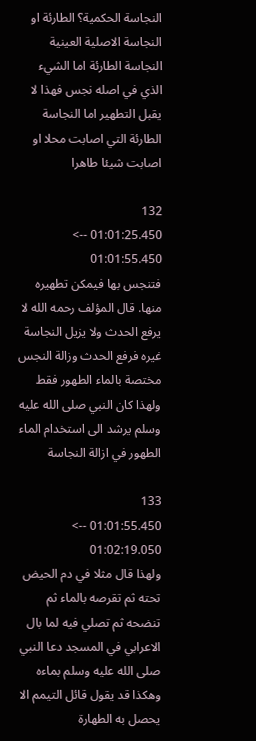النجاسة الحكمية؟ الطارئة او النجاسة الاصلية العينية  النجاسة الطارئة اما الشيء الذي في اصله نجس فهذا لا يقبل التطهير اما النجاسة الطارئة التي اصابت محلا او اصابت شيئا طاهرا

132
01:01:25.450 --> 01:01:55.450
فتنجس بها فيمكن تطهيره منها. قال المؤلف رحمه الله لا يرفع الحدث ولا يزيل النجاسة غيره فرفع الحدث وزالة النجس مختصة بالماء الطهور فقط ولهذا كان النبي صلى الله عليه وسلم يرشد الى استخدام الماء الطهور في ازالة النجاسة

133
01:01:55.450 --> 01:02:19.050
ولهذا قال مثلا في دم الحيض تحته ثم تقرصه بالماء ثم تنضحه ثم تصلي فيه لما بال الاعرابي في المسجد دعا النبي صلى الله عليه وسلم بماءه وهكذا قد يقول قائل التيمم الا يحصل به الطهارة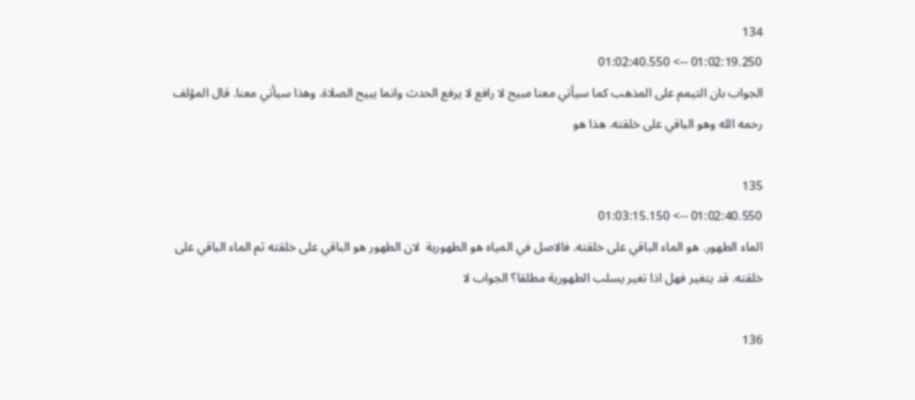134
01:02:19.250 --> 01:02:40.550
الجواب بان التيمم على المذهب كما سيأتي معنا مبيح لا رافع لا يرفع الحدث وانما يبيح الصلاة. وهذا سيأتي معنا. قال المؤلف رحمه الله وهو الباقي على خلقته. هذا هو

135
01:02:40.550 --> 01:03:15.150
الماء الطهور. هو الماء الباقي على خلقته. فالاصل في المياه هو الطهورية  لان الطهور هو الباقي على خلقته ثم الماء الباقي على خلقته. قد يتغير فهل اذا تغير يسلب الطهورية مطلقا؟ الجواب لا

136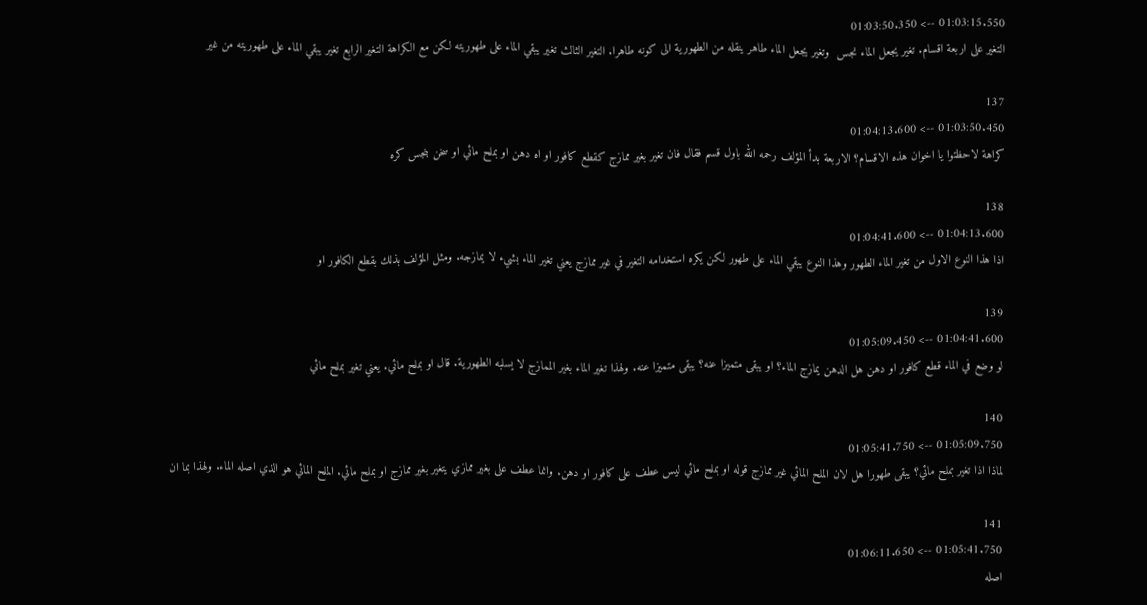01:03:15.550 --> 01:03:50.350
التغير على اربعة اقسام. تغير يجعل الماء نجس  وتغير يجعل الماء طاهر ينقله من الطهورية الى كونه طاهرا. التغير الثالث تغير يبقي الماء على طهوريته لكن مع الكراهة التغير الرابع تغير يبقي الماء على طهوريته من غير

137
01:03:50.450 --> 01:04:13.600
كراهة لاحظتوا يا اخوان هذه الاقسام؟ الاربعة بدأ المؤلف رحمه الله باول قسم فقال فان تغير بغير ممازج كقطع كافور او اه دهن او بملح مائي او سخن بنجس كره

138
01:04:13.600 --> 01:04:41.600
اذا هذا النوع الاول من تغير الماء الطهور وهذا النوع يبقي الماء على طهور لكن يكره استخدامه التغير في غير ممازج يعني تغير الماء بشيء لا يمازجه. ومثل المؤلف بذلك بقطع الكافور او

139
01:04:41.600 --> 01:05:09.450
لو وضع في الماء قطع كافور او دهن هل الدهن يمازج الماء؟ او يبقى متميزا عنه؟ يبقى متميزا عنه. ولهذا تغير الماء بغير الممازج لا يسلبه الطهورية. قال او بملح مائي. يعني تغير بملح مائي

140
01:05:09.750 --> 01:05:41.750
لماذا اذا تغير بملح مائي؟ يبقى طهورا هل لان الملح المائي غير ممازج قوله او بملح مائي ليس عطف على كافور او دهن. وانما عطف على بغير ممازي يتغير بغير ممازج او بملح مائي. الملح المائي هو الذي اصله الماء. ولهذا بما ان

141
01:05:41.750 --> 01:06:11.650
اصله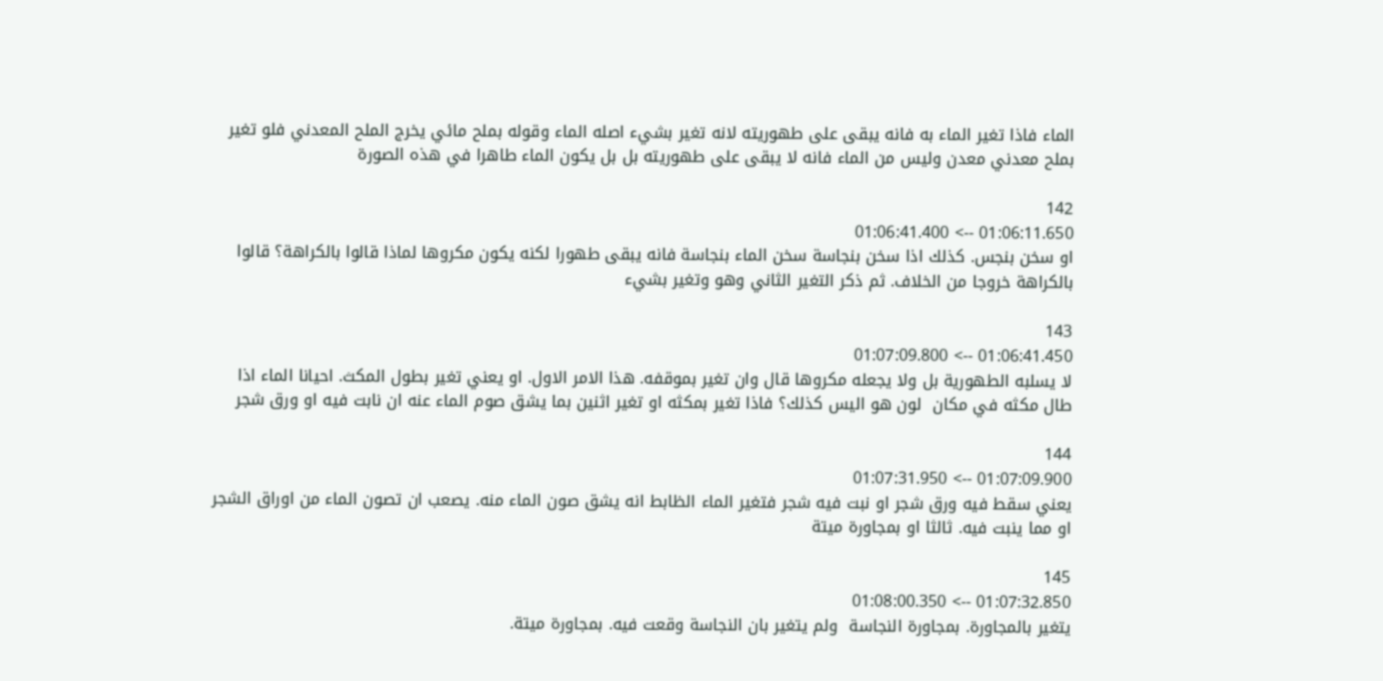الماء فاذا تغير الماء به فانه يبقى على طهوريته لانه تغير بشيء اصله الماء وقوله بملح مائي يخرج الملح المعدني فلو تغير بملح معدني معدن وليس من الماء فانه لا يبقى على طهوريته بل بل يكون الماء طاهرا في هذه الصورة

142
01:06:11.650 --> 01:06:41.400
او سخن بنجس. كذلك اذا سخن بنجاسة سخن الماء بنجاسة فانه يبقى طهورا لكنه يكون مكروها لماذا قالوا بالكراهة؟ قالوا بالكراهة خروجا من الخلاف. ثم ذكر التغير الثاني وهو وتغير بشيء

143
01:06:41.450 --> 01:07:09.800
لا يسلبه الطهورية بل ولا يجعله مكروها قال وان تغير بموقفه. هذا الامر الاول. او يعني تغير بطول المكث. احيانا الماء اذا طال مكثه في مكان  لون هو اليس كذلك؟ فاذا تغير بمكثه او تغير اثنين بما يشق صوم الماء عنه ان نابت فيه او ورق شجر

144
01:07:09.900 --> 01:07:31.950
يعني سقط فيه ورق شجر او نبت فيه شجر فتغير الماء الظابط انه يشق صون الماء منه. يصعب ان تصون الماء من اوراق الشجر او مما ينبت فيه. ثالثا او بمجاورة ميتة

145
01:07:32.850 --> 01:08:00.350
يتغير بالمجاورة. بمجاورة النجاسة  ولم يتغير بان النجاسة وقعت فيه. بمجاورة ميتة.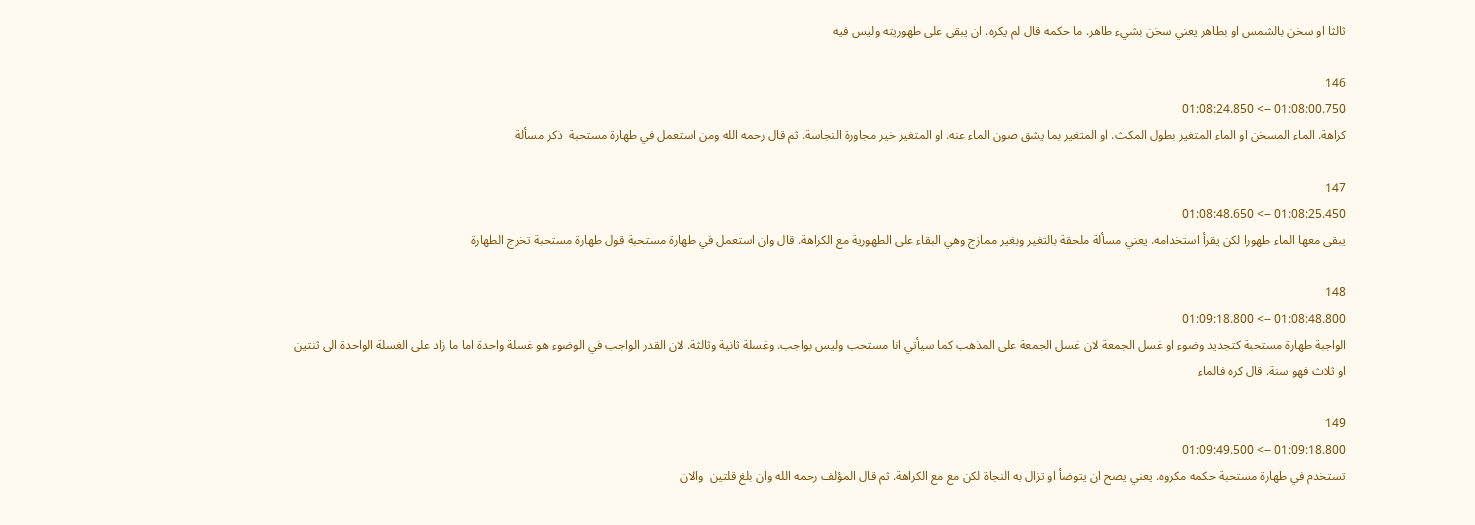ثالثا او سخن بالشمس او بطاهر يعني سخن بشيء طاهر. ما حكمه قال لم يكره. ان يبقى على طهوريته وليس فيه

146
01:08:00.750 --> 01:08:24.850
كراهة. الماء المسخن او الماء المتغير بطول المكث. او المتغير بما يشق صون الماء عنه. او المتغير خير مجاورة النجاسة. ثم قال رحمه الله ومن استعمل في طهارة مستحبة  ذكر مسألة

147
01:08:25.450 --> 01:08:48.650
يبقى معها الماء طهورا لكن يقرأ استخدامه. يعني مسألة ملحقة بالتغير وبغير ممازج وهي البقاء على الطهورية مع الكراهة. قال وان استعمل في طهارة مستحبة قول طهارة مستحبة تخرج الطهارة

148
01:08:48.800 --> 01:09:18.800
الواجبة طهارة مستحبة كتجديد وضوء او غسل الجمعة لان غسل الجمعة على المذهب كما سيأتي انا مستحب وليس بواجب. وغسلة ثانية وثالثة. لان القدر الواجب في الوضوء هو غسلة واحدة اما ما زاد على الغسلة الواحدة الى ثنتين او ثلاث فهو سنة. قال كره فالماء

149
01:09:18.800 --> 01:09:49.500
تستخدم في طهارة مستحبة حكمه مكروه. يعني يصح ان يتوضأ او تزال به النجاة لكن مع مع الكراهة. ثم قال المؤلف رحمه الله وان بلغ قلتين  والان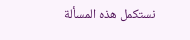نستكمل هذه المسألة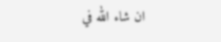ان شاء الله في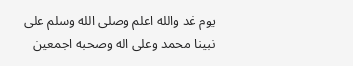يوم غد والله اعلم وصلى الله وسلم على نبينا محمد وعلى اله وصحبه اجمعين